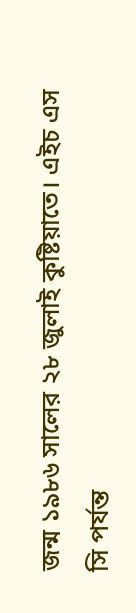জন্ম ১৯৮৬ সালের ২৮ জুলাই কুষ্টিয়াতে। এইচ এস সি পর্যন্ত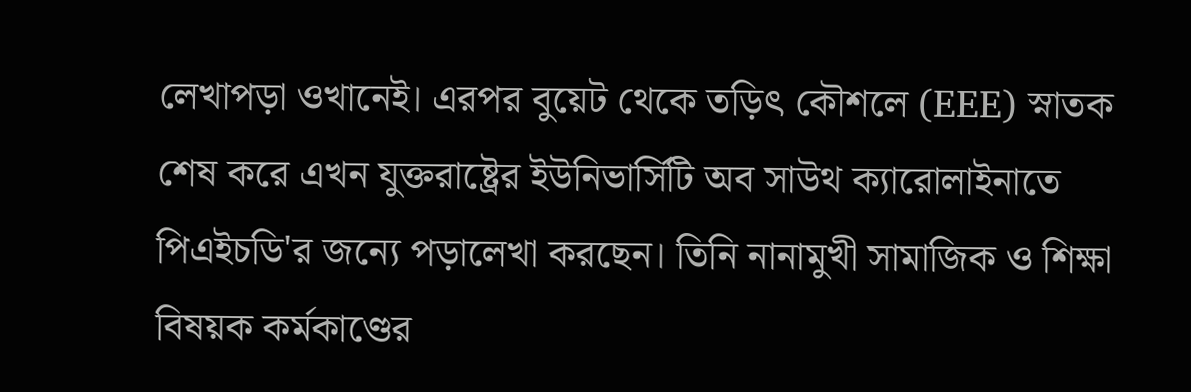লেখাপড়া ওখানেই। এরপর বুয়েট থেকে তড়িৎ কৌশলে (EEE) স্নাতক শেষ করে এখন যুক্তরাষ্ট্রের ইউনিভার্সিটি অব সাউথ ক্যারোলাইনাতে পিএইচডি'র জন্যে পড়ালেখা করছেন। তিনি নানামুখী সামাজিক ও শিক্ষা বিষয়ক কর্মকাণ্ডের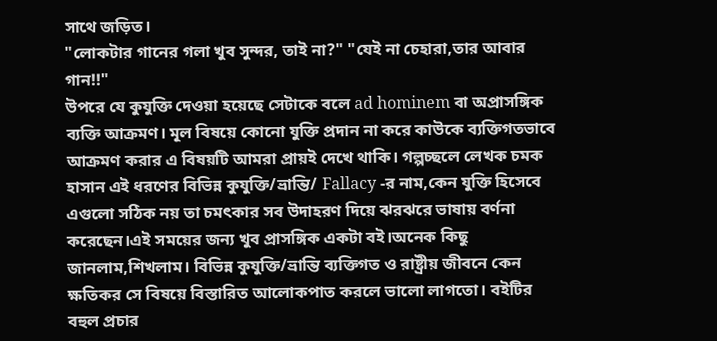সাথে জড়িত।
"লোকটার গানের গলা খুব সুন্দর, তাই না?" "যেই না চেহারা,তার আবার গান!!"
উপরে যে কুযুক্তি দেওয়া হয়েছে সেটাকে বলে ad hominem বা অপ্রাসঙ্গিক ব্যক্তি আক্রমণ। মূল বিষয়ে কোনো যুক্তি প্রদান না করে কাউকে ব্যক্তিগতভাবে আক্রমণ করার এ বিষয়টি আমরা প্রায়ই দেখে থাকি। গল্পচ্ছলে লেখক চমক হাসান এই ধরণের বিভিন্ন কুযুক্তি/ভ্রান্তি/ Fallacy -র নাম,কেন যুক্তি হিসেবে এগুলো সঠিক নয় তা চমৎকার সব উদাহরণ দিয়ে ঝরঝরে ভাষায় বর্ণনা করেছেন।এই সময়ের জন্য খুব প্রাসঙ্গিক একটা বই।অনেক কিছু জানলাম,শিখলাম। বিভিন্ন কুযুক্তি/ভ্রান্তি ব্যক্তিগত ও রাষ্ট্রীয় জীবনে কেন ক্ষতিকর সে বিষয়ে বিস্তারিত আলোকপাত করলে ভালো লাগতো। বইটির বহুল প্রচার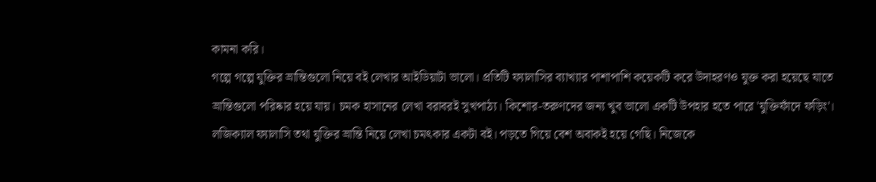কামনা করি।
গল্পে গল্পে যুক্তির ভ্রান্তিগুলো নিয়ে বই লেখার আইডিয়াটা ভালো। প্রতিটি ফ্যালাসির ব্যাখ্যার পাশাপাশি কয়েকটি করে উদাহরণও যুক্ত করা হয়েছে যাতে ভ্রান্তিগুলো পরিষ্কার হয়ে যায়। চমক হাসানের লেখা বরাবরই সুখপাঠ্য। কিশোর-তরুণদের জন্য খুব ভালো একটি উপহার হতে পারে 'যুক্তিফাঁদে ফড়িং'।
লজিক্যাল ফ্যালাসি তথা যুক্তির ভ্রান্তি নিয়ে লেখা চমৎকার একটা বই। পড়তে গিয়ে বেশ অবাকই হয়ে গেছি। নিজেকে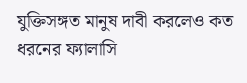যুক্তিসঙ্গত মানুষ দাবী করলেও কত ধরনের ফ্যালাসি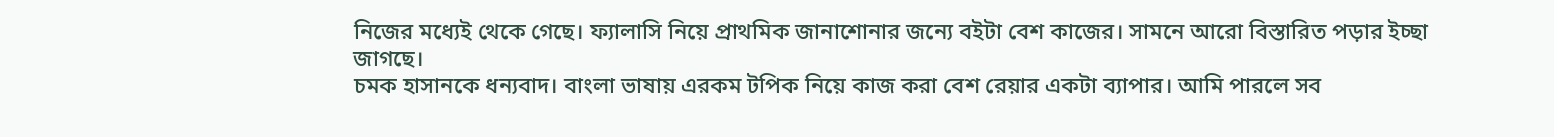নিজের মধ্যেই থেকে গেছে। ফ্যালাসি নিয়ে প্রাথমিক জানাশোনার জন্যে বইটা বেশ কাজের। সামনে আরো বিস্তারিত পড়ার ইচ্ছা জাগছে।
চমক হাসানকে ধন্যবাদ। বাংলা ভাষায় এরকম টপিক নিয়ে কাজ করা বেশ রেয়ার একটা ব্যাপার। আমি পারলে সব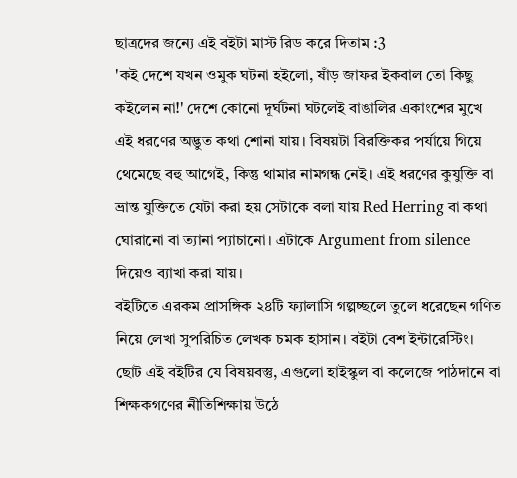ছাত্রদের জন্যে এই বইটা মাস্ট রিড করে দিতাম :3
'কই দেশে যখন ওমুক ঘটনা হইলো, ষাঁড় জাফর ইকবাল তো কিছু কইলেন না!' দেশে কোনো দূর্ঘটনা ঘটলেই বাঙালির একাংশের মুখে এই ধরণের অদ্ভুত কথা শোনা যায়। বিষয়টা বিরক্তিকর পর্যায়ে গিয়ে থেমেছে বহু আগেই, কিন্তু থামার নামগন্ধ নেই। এই ধরণের কুযুক্তি বা ভ্রান্ত যুক্তিতে যেটা করা হয় সেটাকে বলা যায় Red Herring বা কথা ঘোরানো বা ত্যানা প্যাচানো। এটাকে Argument from silence দিয়েও ব্যাখা করা যায়।
বইটিতে এরকম প্রাসঙ্গিক ২৪টি ফ্যালাসি গল্পচ্ছলে তুলে ধরেছেন গণিত নিয়ে লেখা সুপরিচিত লেখক চমক হাসান। বইটা বেশ ইন্টারেস্টিং। ছোট এই বইটির যে বিষয়বস্তু, এগুলো হাইস্কুল বা কলেজে পাঠদানে বা শিক্ষকগণের নীতিশিক্ষায় উঠে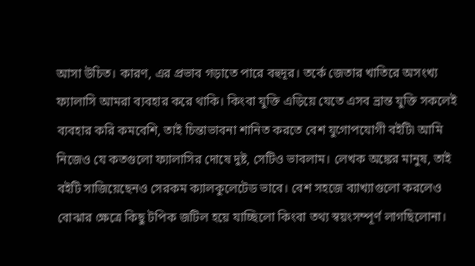আসা উচিত। কারণ, এর প্রভাব গড়াতে পারে বহুদূর। তর্কে জেতার খাতিরে অসংখ্য ফ্যালাসি আমরা ব্যবহার করে থাকি। কিংবা যুক্তি এড়িয়ে যেতে এসব ভ্রান্ত যুক্তি সকলেই ব্যবহার করি কমবেশি, তাই চিন্তাভাবনা শানিত করতে বেশ যুগোপযোগী বইটি৷ আমি নিজেও যে কতগুলো ফ্যালাসির দোষে দুষ্ট, সেটিও ভাবলাম। লেখক অঙ্কের মানুষ, তাই বইটি সাজিয়েছেনও সেরকম ক্যালকুলেটেড ভাবে। বেশ সহজে ব্যাখ্যাগুলো করলেও বোঝার ক্ষেত্রে কিছু টপিক জটিল হয়ে যাচ্ছিলো কিংবা তথ্য স্বয়ংসম্পূর্ণ লাগছিলোনা।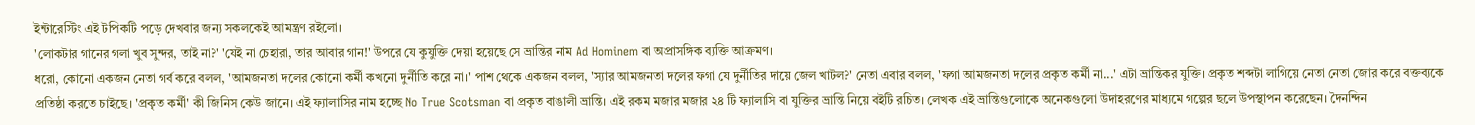ইন্টারেস্টিং এই টপিকটি পড়ে দেখবার জন্য সকলকেই আমন্ত্রণ রইলো।
'লোকটার গানের গলা খুব সুন্দর, তাই না?' 'যেই না চেহারা, তার আবার গান!' উপরে যে কুযুক্তি দেয়া হয়েছে সে ভ্রান্তির নাম Ad Hominem বা অপ্রাসঙ্গিক ব্যক্তি আক্রমণ।
ধরো, কোনো একজন নেতা গর্ব করে বলল, 'আমজনতা দলের কোনো কর্মী কখনো দুর্নীতি করে না।' পাশ থেকে একজন বলল, 'স্যার আমজনতা দলের ফগা যে দুর্নীতির দায়ে জেল খাটল?' নেতা এবার বলল, 'ফগা আমজনতা দলের প্রকৃত কর্মী না...' এটা ভ্রান্তিকর যুক্তি। প্রকৃত শব্দটা লাগিয়ে নেতা নেতা জোর করে বক্তব্যকে প্রতিষ্ঠা করতে চাইছে। 'প্রকৃত কর্মী' কী জিনিস কেউ জানে। এই ফ্যালাসির নাম হচ্ছে No True Scotsman বা প্রকৃত বাঙালী ভ্রান্তি। এই রকম মজার মজার ২৪ টি ফ্যালাসি বা যুক্তির ভ্রান্তি নিয়ে বইটি রচিত। লেখক এই ভ্রান্তিগুলোকে অনেকগুলো উদাহরণের মাধ্যমে গল্পের ছলে উপস্থাপন করেছেন। দৈনন্দিন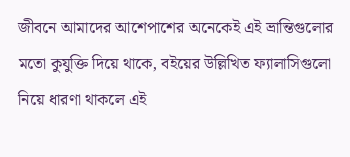জীবনে আমাদের আশেপাশের অনেকেই এই ভ্রান্তিগুলোর মতো কুযুক্তি দিয়ে থাকে, বইয়ের উল্লিখিত ফ্যালাসিগুলো নিয়ে ধারণা থাকলে এই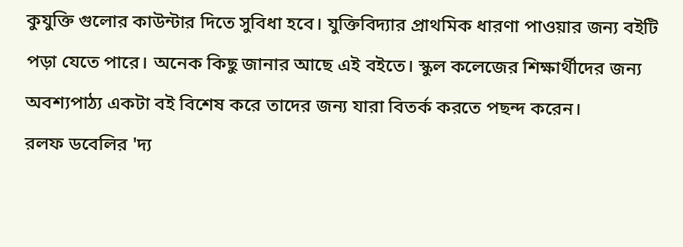কুযুক্তি গুলোর কাউন্টার দিতে সুবিধা হবে। যুক্তিবিদ্যার প্রাথমিক ধারণা পাওয়ার জন্য বইটি পড়া যেতে পারে। অনেক কিছু জানার আছে এই বইতে। স্কুল কলেজের শিক্ষার্থীদের জন্য অবশ্যপাঠ্য একটা বই বিশেষ করে তাদের জন্য যারা বিতর্ক করতে পছন্দ করেন।
রলফ ডবেলির 'দ্য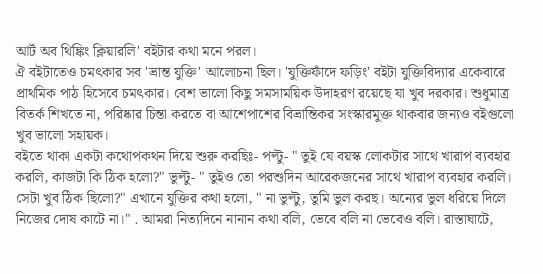আর্ট অব থিঙ্কিং ক্লিয়ারলি' বইটার কথা মনে পরল।
ঐ বইটাতেও চমৎকার সব 'ভ্রান্ত যুক্তি' আলোচনা ছিল। 'যুক্তিফাঁদে ফড়িং' বইটা যুক্তিবিদ্যার একেবারে প্রাথমিক পাঠ হিসেবে চমৎকার। বেশ ভালো কিছু সমসাময়িক উদাহরণ রয়েছে যা খুব দরকার। শুধুমাত্র বিতর্ক শিখতে না, পরিষ্কার চিন্তা করতে বা আশেপাশের বিভ্রান্তিকর সংস্কারমুক্ত থাকবার জন্যও বইগুলো খুব ভালো সহায়ক।
বইতে থাকা একটা কথোপকথন দিয়ে শুরু করছিঃ- পল্টু- " তুই যে বয়স্ক লোকটার সাথে খারাপ ব্যবহার করলি, কাজটা কি ঠিক হলো?" ভুল্টু- " তুইও তো পরশুদিন আরেকজনের সাথে খারাপ ব্যবহার করলি। সেটা খুব ঠিক ছিলো?" এখানে যুক্তির কথা হলো, " না ভুল্টু, তুমি ভুল করছ। অন্যের ভুল ধরিয়ে দিলে নিজের দোষ কাটে না।" . আমরা নিত্যদিনে নানান কথা বলি, ভেবে বলি না ভেবেও বলি। রাস্তাঘাটে,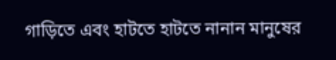গাড়িতে এবং হাটতে হাটতে নানান মানুষের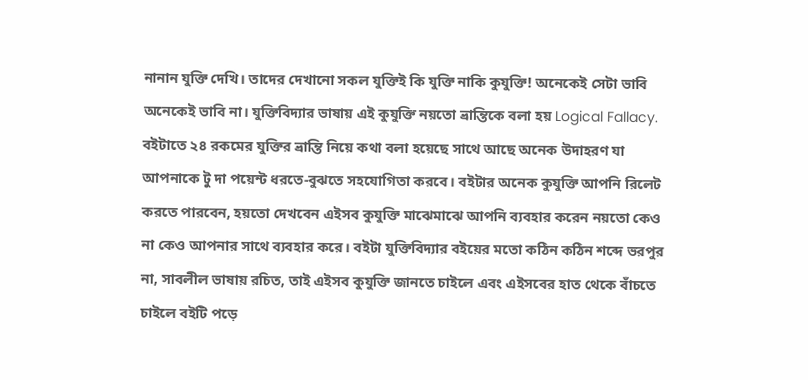নানান যুক্তি দেখি। তাদের দেখানো সকল যুক্তিই কি যুক্তি নাকি কুযুক্তি! অনেকেই সেটা ভাবি অনেকেই ভাবি না। যুক্তিবিদ্যার ভাষায় এই কুযুক্তি নয়তো ভ্রান্তিকে বলা হয় Logical Fallacy. বইটাতে ২৪ রকমের যুক্তির ভ্রান্তি নিয়ে কথা বলা হয়েছে সাথে আছে অনেক উদাহরণ যা আপনাকে টু দা পয়েন্ট ধরতে-বুঝতে সহযোগিতা করবে। বইটার অনেক কুযুক্তি আপনি রিলেট করতে পারবেন, হয়তো দেখবেন এইসব কুযুক্তি মাঝেমাঝে আপনি ব্যবহার করেন নয়তো কেও না কেও আপনার সাথে ব্যবহার করে। বইটা যুক্তিবিদ্যার বইয়ের মতো কঠিন কঠিন শব্দে ভরপুর না, সাবলীল ভাষায় রচিত, তাই এইসব কুযুক্তি জানতে চাইলে এবং এইসবের হাত থেকে বাঁচতে চাইলে বইটি পড়ে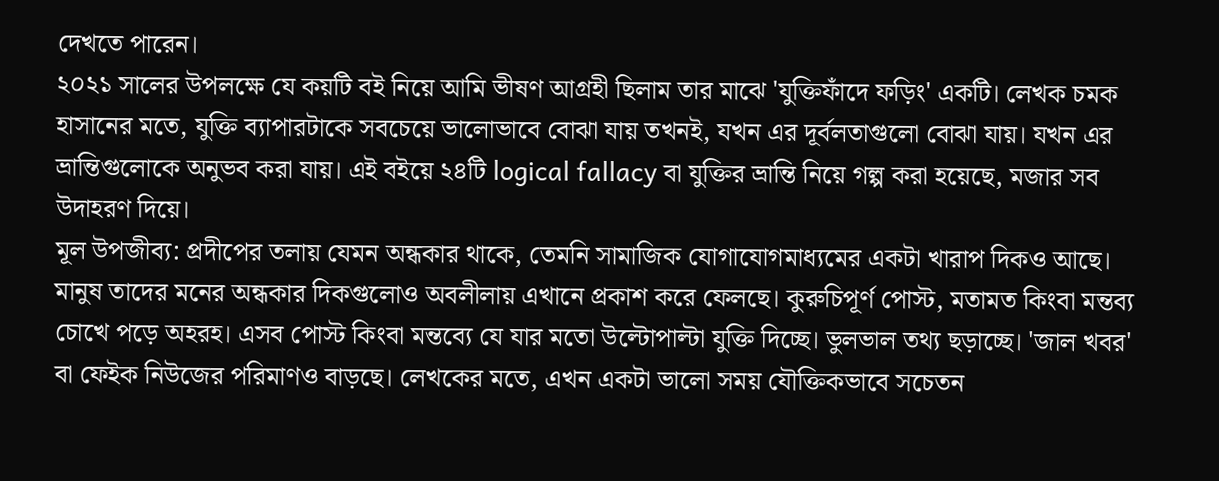দেখতে পারেন।
২০২১ সালের উপলক্ষে যে কয়টি বই নিয়ে আমি ভীষণ আগ্রহী ছিলাম তার মাঝে 'যুক্তিফাঁদে ফড়িং' একটি। লেখক চমক হাসানের মতে, যুক্তি ব্যাপারটাকে সবচেয়ে ভালোভাবে বোঝা যায় তখনই, যখন এর দূর্বলতাগুলো বোঝা যায়। যখন এর ভ্রান্তিগুলোকে অনুভব করা যায়। এই বইয়ে ২৪টি logical fallacy বা যুক্তির ভ্রান্তি নিয়ে গল্প করা হয়েছে, মজার সব উদাহরণ দিয়ে।
মূল উপজীব্য: প্রদীপের তলায় যেমন অন্ধকার থাকে, তেমনি সামাজিক যোগাযোগমাধ্যমের একটা খারাপ দিকও আছে। মানুষ তাদের মনের অন্ধকার দিকগুলোও অবলীলায় এখানে প্রকাশ করে ফেলছে। কুরুচিপূর্ণ পোস্ট, মতামত কিংবা মন্তব্য চোখে পড়ে অহরহ। এসব পোস্ট কিংবা মন্তব্যে যে যার মতো উল্টোপাল্টা যুক্তি দিচ্ছে। ভুলভাল তথ্য ছড়াচ্ছে। 'জাল খবর' বা ফেইক নিউজের পরিমাণও বাড়ছে। লেখকের মতে, এখন একটা ভালো সময় যৌক্তিকভাবে সচেতন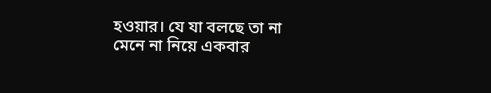হওয়ার। যে যা বলছে তা না মেনে না নিয়ে একবার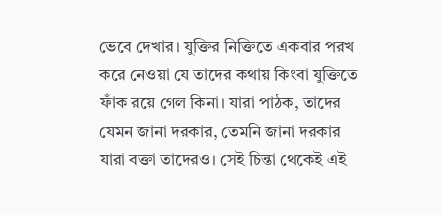ভেবে দেখার। যুক্তির নিক্তিতে একবার পরখ করে নেওয়া যে তাদের কথায় কিংবা যুক্তিতে ফাঁক রয়ে গেল কিনা। যারা পাঠক, তাদের যেমন জানা দরকার, তেমনি জানা দরকার যারা বক্তা তাদেরও। সেই চিন্তা থেকেই এই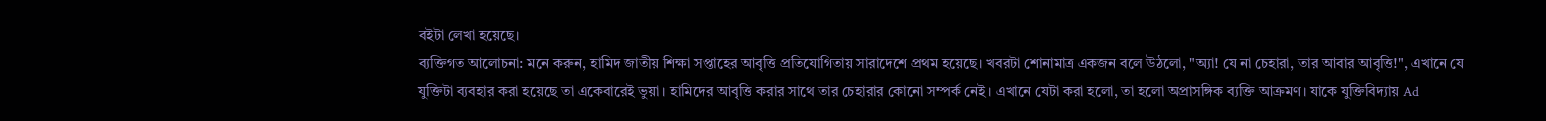বইটা লেখা হয়েছে।
ব্যক্তিগত আলোচনা: মনে করুন, হামিদ জাতীয় শিক্ষা সপ্তাহের আবৃত্তি প্রতিযোগিতায় সারাদেশে প্রথম হয়েছে। খবরটা শোনামাত্র একজন বলে উঠলো, "অ্যা! যে না চেহারা, তার আবার আবৃত্তি!", এখানে যে যুক্তিটা ব্যবহার করা হয়েছে তা একেবারেই ভুয়া। হামিদের আবৃত্তি করার সাথে তার চেহারার কোনো সম্পর্ক নেই। এখানে যেটা করা হলো, তা হলো অপ্রাসঙ্গিক ব্যক্তি আক্রমণ। যাকে যুক্তিবিদ্যায় Ad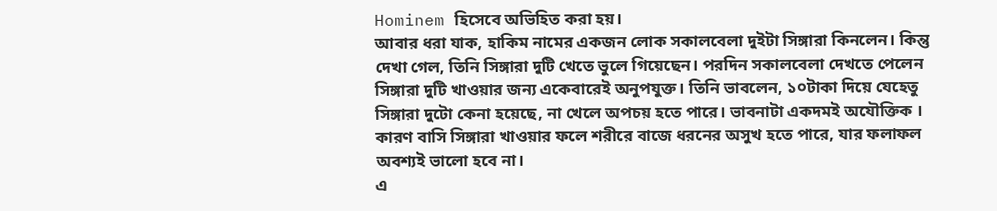Hominem হিসেবে অভিহিত করা হয়।
আবার ধরা যাক, হাকিম নামের একজন লোক সকালবেলা দুইটা সিঙ্গারা কিনলেন। কিন্তু দেখা গেল, তিনি সিঙ্গারা দুটি খেতে ভুলে গিয়েছেন। পরদিন সকালবেলা দেখতে পেলেন সিঙ্গারা দুটি খাওয়ার জন্য একেবারেই অনুপযুক্ত। তিনি ভাবলেন, ১০টাকা দিয়ে যেহেতু সিঙ্গারা দুটো কেনা হয়েছে, না খেলে অপচয় হতে পারে। ভাবনাটা একদমই অযৌক্তিক । কারণ বাসি সিঙ্গারা খাওয়ার ফলে শরীরে বাজে ধরনের অসুখ হতে পারে, যার ফলাফল অবশ্যই ভালো হবে না।
এ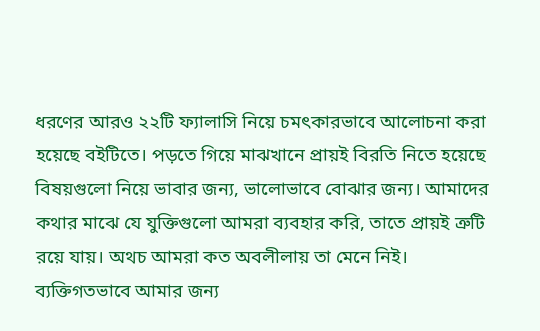ধরণের আরও ২২টি ফ্যালাসি নিয়ে চমৎকারভাবে আলোচনা করা হয়েছে বইটিতে। পড়তে গিয়ে মাঝখানে প্রায়ই বিরতি নিতে হয়েছে বিষয়গুলো নিয়ে ভাবার জন্য, ভালোভাবে বোঝার জন্য। আমাদের কথার মাঝে যে যুক্তিগুলো আমরা ব্যবহার করি, তাতে প্রায়ই ত্রুটি রয়ে যায়। অথচ আমরা কত অবলীলায় তা মেনে নিই। ব্যক্তিগতভাবে আমার জন্য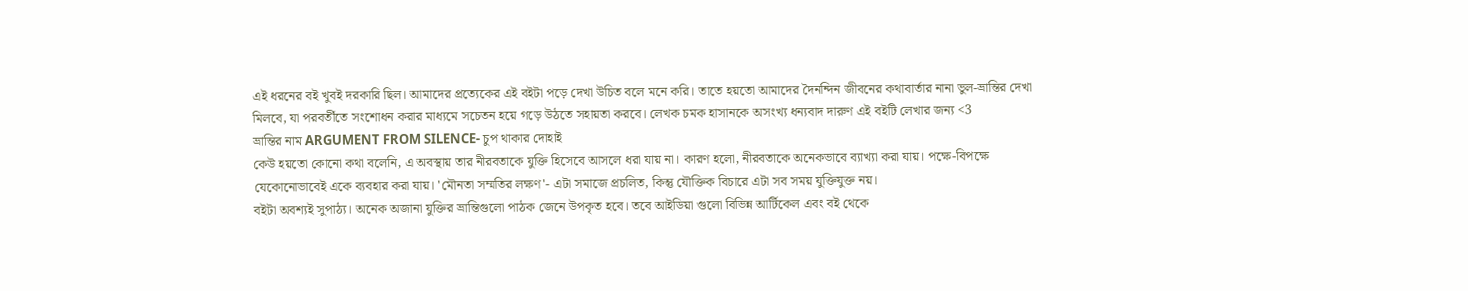এই ধরনের বই খুবই দরকারি ছিল। আমাদের প্রত্যেকের এই বইটা পড়ে দেখা উচিত বলে মনে করি। তাতে হয়তো আমাদের দৈনন্দিন জীবনের কথাবার্তার নানা ভুল-ভ্রান্তির দেখা মিলবে, যা পরবর্তীতে সংশোধন করার মাধ্যমে সচেতন হয়ে গড়ে উঠতে সহায়তা করবে। লেখক চমক হাসানকে অসংখ্য ধন্যবাদ দারুণ এই বইটি লেখার জন্য <3
ভ্রান্তির নাম ARGUMENT FROM SILENCE- চুপ থাকার দোহাই
কেউ হয়তো কোনো কথা বলেনি, এ অবস্থায় তার নীরবতাকে যুক্তি হিসেবে আসলে ধরা যায় না। কারণ হলো, নীরবতাকে অনেকভাবে ব্যাখ্যা করা যায়। পক্ষে-বিপক্ষে যেকোনোভাবেই একে ব্যবহার করা যায়। 'মৌনতা সম্মতির লক্ষণ'- এটা সমাজে প্রচলিত, কিন্তু যৌক্তিক বিচারে এটা সব সময় যুক্তিযুক্ত নয়।
বইটা অবশ্যই সুপাঠ্য। অনেক অজানা যুক্তির ভ্রান্তিগুলো পাঠক জেনে উপকৃত হবে। তবে আইডিয়া গুলো বিভিন্ন আর্টিকেল এবং বই থেকে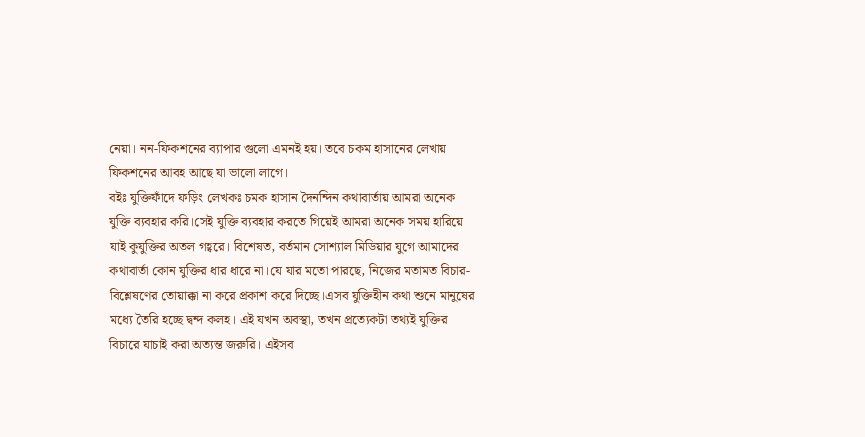নেয়া। নন-ফিকশনের ব্যাপার গুলো এমনই হয়। তবে চকম হাসানের লেখায় ফিকশনের আবহ আছে যা ভালো লাগে।
বইঃ যুক্তিফাঁদে ফড়িং লেখকঃ চমক হাসান দৈনন্দিন কথাবার্তায় আমরা অনেক যুক্তি ব্যবহার করি।সেই যুক্তি ব্যবহার করতে গিয়েই আমরা অনেক সময় হারিয়ে যাই কুযুক্তির অতল গহ্বরে। বিশেষত, বর্তমান সোশ্যাল মিডিয়ার যুগে আমাদের কথাবার্তা কোন যুক্তির ধার ধারে না।যে যার মতো পারছে, নিজের মতামত বিচার-বিশ্লেষণের তোয়াক্কা না করে প্রকাশ করে দিচ্ছে।এসব যুক্তিহীন কথা শুনে মানুষের মধ্যে তৈরি হচ্ছে দ্বন্দ কলহ। এই যখন অবস্থা, তখন প্রত্যেকটা তথ্যই যুক্তির বিচারে যাচাই করা অত্যন্ত জরুরি। এইসব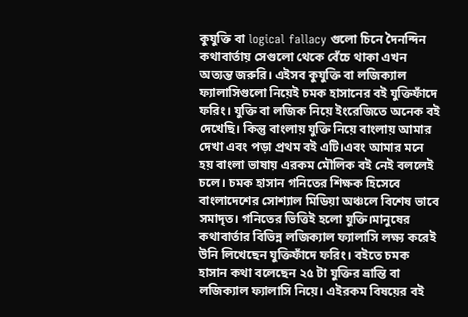কুযুক্তি বা logical fallacy গুলো চিনে দৈনন্দিন কথাবার্তায় সেগুলো থেকে বেঁচে থাকা এখন অত্যন্ত জরুরি। এইসব কুযুক্তি বা লজিক্যাল ফ্যালাসিগুলো নিয়েই চমক হাসানের বই যুক্তিফাঁদে ফরিং। যুক্তি বা লজিক নিয়ে ইংরেজিতে অনেক বই দেখেছি। কিন্তু বাংলায় যুক্তি নিয়ে বাংলায় আমার দেখা এবং পড়া প্রথম বই এটি।এবং আমার মনে হয় বাংলা ভাষায় এরকম মৌলিক বই নেই বললেই চলে। চমক হাসান গনিতের শিক্ষক হিসেবে বাংলাদেশের সোশ্যাল মিডিয়া অঞ্চলে বিশেষ ভাবে সমাদৃত। গনিতের ভিত্তিই হলো যুক্তি।মানুষের কথাবার্তার বিভিন্ন লজিক্যাল ফ্যালাসি লক্ষ্য করেই উনি লিখেছেন যুক্তিফাঁদে ফরিং। বইতে চমক হাসান কথা বলেছেন ২৫ টা যুক্তির ভ্রান্তি বা লজিক্যাল ফ্যালাসি নিয়ে। এইরকম বিষয়ের বই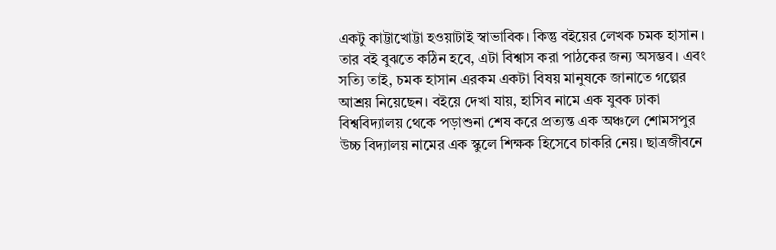একটু কাট্টাখোট্টা হওয়াটাই স্বাভাবিক। কিন্তু বইয়ের লেখক চমক হাসান । তার বই বুঝতে কঠিন হবে, এটা বিশ্বাস করা পাঠকের জন্য অসম্ভব। এবং সত্যি তাই, চমক হাসান এরকম একটা বিষয় মানুষকে জানাতে গল্পের আশ্রয় নিয়েছেন। বইয়ে দেখা যায়, হাসিব নামে এক যুবক ঢাকা বিশ্ববিদ্যালয় থেকে পড়াশুনা শেষ করে প্রত্যন্ত এক অঞ্চলে শোমসপুর উচ্চ বিদ্যালয় নামের এক স্কুলে শিক্ষক হিসেবে চাকরি নেয়। ছাত্রজীবনে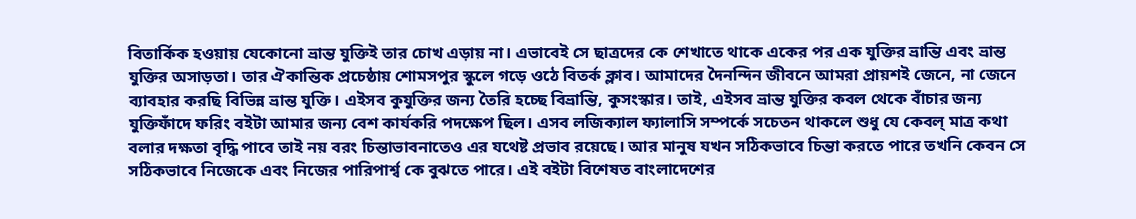বিতার্কিক হওয়ায় যেকোনো ভ্রান্ত যুক্তিই তার চোখ এড়ায় না। এভাবেই সে ছাত্রদের কে শেখাতে থাকে একের পর এক যুক্তির ভ্রান্তি এবং ভ্রান্ত যুক্তির অসাড়তা। তার ঐকান্তিক প্রচেষ্ঠায় শোমসপুর স্কুলে গড়ে ওঠে বিতর্ক ক্লাব। আমাদের দৈনন্দিন জীবনে আমরা প্রায়শই জেনে, না জেনে ব্যাবহার করছি বিভিন্ন ভ্রান্ত যুক্তি। এইসব কুযুক্তির জন্য তৈরি হচ্ছে বিভ্রান্তি, কুসংস্কার। তাই, এইসব ভ্রান্ত যুক্তির কবল থেকে বাঁচার জন্য যুক্তিফাঁদে ফরিং বইটা আমার জন্য বেশ কার্যকরি পদক্ষেপ ছিল। এসব লজিক্যাল ফ্যালাসি সম্পর্কে সচেতন থাকলে শুধু যে কেবল্ মাত্র কথা বলার দক্ষতা বৃদ্ধি পাবে তাই নয় বরং চিন্তাভাবনাতেও এর যথেষ্ট প্রভাব রয়েছে। আর মানুষ যখন সঠিকভাবে চিন্তা করতে পারে তখনি কেবন সে সঠিকভাবে নিজেকে এবং নিজের পারিপার্শ্ব কে বুঝতে পারে। এই বইটা বিশেষত বাংলাদেশের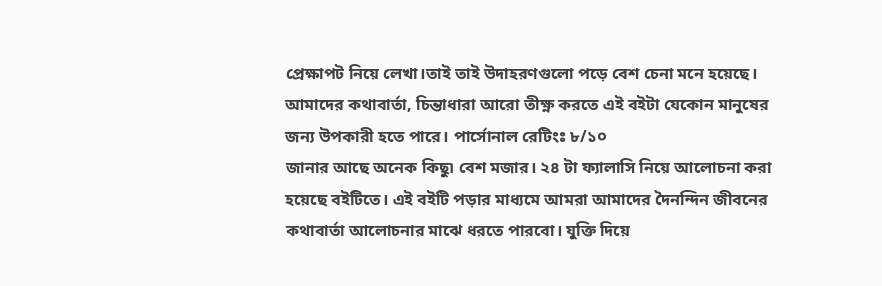প্রেক্ষাপট নিয়ে লেখা।তাই তাই উদাহরণগুলো পড়ে বেশ চেনা মনে হয়েছে। আমাদের কথাবার্তা, চিন্তাধারা আরো তীক্ষ্ণ করতে এই বইটা যেকোন মানুষের জন্য উপকারী হতে পারে। পার্সোনাল রেটিংঃ ৮/১০
জানার আছে অনেক কিছু৷ বেশ মজার। ২৪ টা ফ্যালাসি নিয়ে আলোচনা করা হয়েছে বইটিতে। এই বইটি পড়ার মাধ্যমে আমরা আমাদের দৈনন্দিন জীবনের কথাবার্তা আলোচনার মাঝে ধরতে পারবো। যুক্তি দিয়ে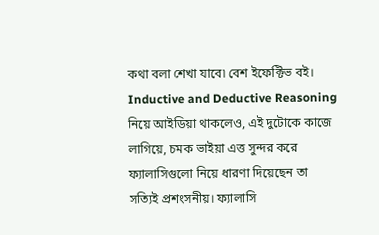কথা বলা শেখা যাবে৷ বেশ ইফেক্টিভ বই।
Inductive and Deductive Reasoning নিয়ে আইডিয়া থাকলেও, এই দুটোকে কাজে লাগিয়ে, চমক ভাইয়া এত্ত সুন্দর করে ফ্যালাসিগুলো নিয়ে ধারণা দিয়েছেন তা সত্যিই প্রশংসনীয়। ফ্যালাসি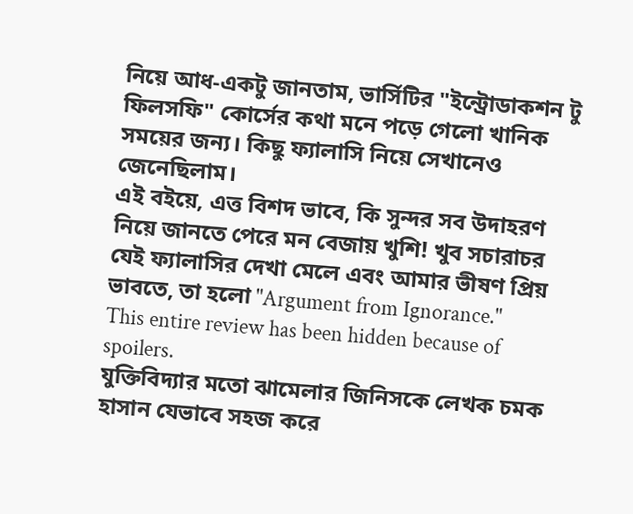নিয়ে আধ-একটু জানতাম, ভার্সিটির "ইন্ট্রোডাকশন টু ফিলসফি" কোর্সের কথা মনে পড়ে গেলো খানিক সময়ের জন্য। কিছু ফ্যালাসি নিয়ে সেখানেও জেনেছিলাম।
এই বইয়ে, এত্ত বিশদ ভাবে, কি সুন্দর সব উদাহরণ নিয়ে জানতে পেরে মন বেজায় খুশি! খুব সচারাচর যেই ফ্যালাসির দেখা মেলে এবং আমার ভীষণ প্রিয় ভাবতে, তা হলো "Argument from Ignorance."
This entire review has been hidden because of spoilers.
যুক্তিবিদ্যার মতো ঝামেলার জিনিসকে লেখক চমক হাসান যেভাবে সহজ করে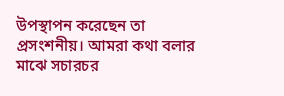উপস্থাপন করেছেন তা প্রসংশনীয়। আমরা কথা বলার মাঝে সচারচর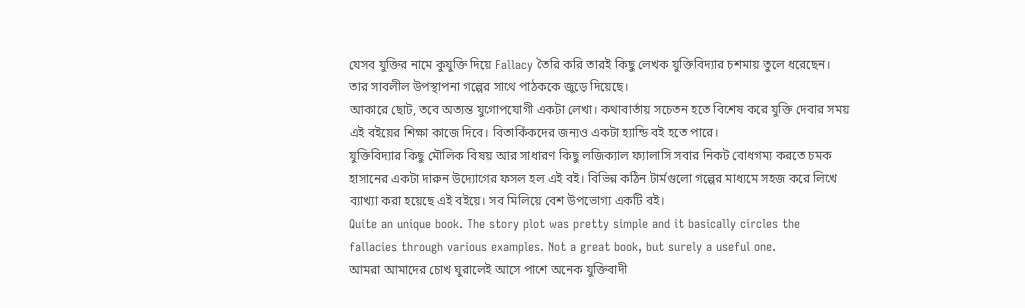যেসব যুক্তির নামে কুযুক্তি দিয়ে Fallacy তৈরি করি তারই কিছু লেখক যুক্তিবিদ্যার চশমায় তুলে ধরেছেন। তার সাবলীল উপস্থাপনা গল্পের সাথে পাঠককে জুড়ে দিয়েছে।
আকারে ছোট, তবে অত্যন্ত যুগোপযোগী একটা লেখা। কথাবার্তায় সচেতন হতে বিশেষ করে যুক্তি দেবার সময় এই বইয়ের শিক্ষা কাজে দিবে। বিতার্কিকদের জন্যও একটা হ্যান্ডি বই হতে পারে।
যুক্তিবিদ্যার কিছু মৌলিক বিষয় আর সাধারণ কিছু লজিক্যাল ফ্যালাসি সবার নিকট বোধগম্য করতে চমক হাসানের একটা দারুন উদ্যোগের ফসল হল এই বই। বিভিন্ন কঠিন টার্মগুলো গল্পের মাধ্যমে সহজ করে লিখে ব্যাখ্যা করা হয়েছে এই বইয়ে। সব মিলিয়ে বেশ উপভোগ্য একটি বই।
Quite an unique book. The story plot was pretty simple and it basically circles the fallacies through various examples. Not a great book, but surely a useful one.
আমরা আমাদের চোখ ঘুরালেই আসে পাশে অনেক যুক্তিবাদী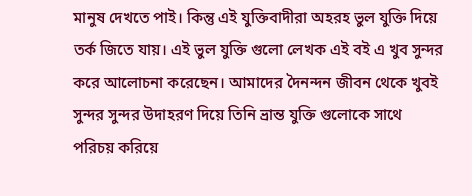মানুষ দেখতে পাই। কিন্তু এই যুক্তিবাদীরা অহরহ ভুল যুক্তি দিয়ে তর্ক জিতে যায়। এই ভুল যুক্তি গুলো লেখক এই বই এ খুব সুন্দর করে আলোচনা করেছেন। আমাদের দৈনন্দন জীবন থেকে খুবই সুন্দর সুন্দর উদাহরণ দিয়ে তিনি ভ্রান্ত যুক্তি গুলোকে সাথে পরিচয় করিয়ে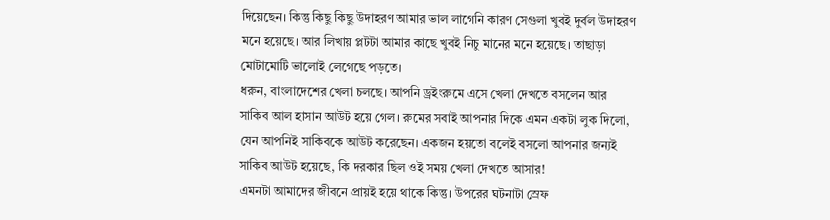দিয়েছেন। কিন্তু কিছু কিছু উদাহরণ আমার ভাল লাগেনি কারণ সেগুলা খুবই দুর্বল উদাহরণ মনে হয়েছে। আর লিখায় প্লটটা আমার কাছে খুবই নিচু মানের মনে হয়েছে। তাছাড়া মোটামোটি ভালোই লেগেছে পড়তে।
ধরুন, বাংলাদেশের খেলা চলছে। আপনি ড্রইংরুমে এসে খেলা দেখতে বসলেন আর সাকিব আল হাসান আউট হয়ে গেল। রুমের সবাই আপনার দিকে এমন একটা লুক দিলো, যেন আপনিই সাকিবকে আউট করেছেন। একজন হয়তো বলেই বসলো আপনার জন্যই সাকিব আউট হয়েছে, কি দরকার ছিল ওই সময় খেলা দেখতে আসার!
এমনটা আমাদের জীবনে প্রায়ই হয়ে থাকে কিন্তু। উপরের ঘটনাটা স্রেফ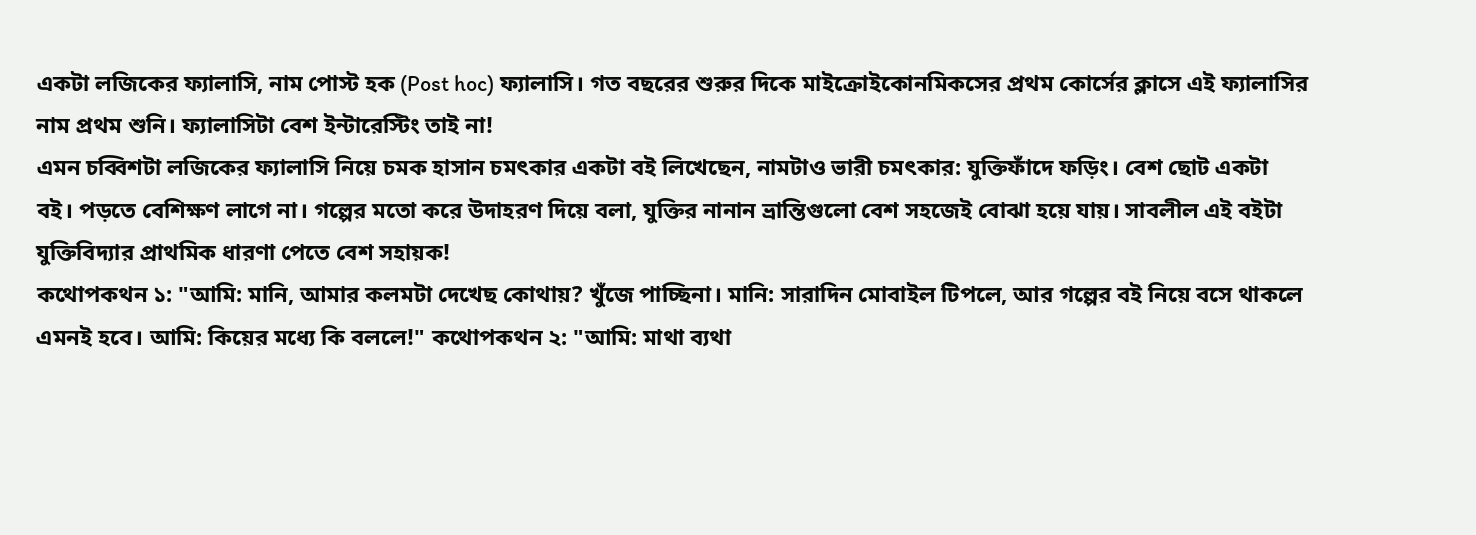একটা লজিকের ফ্যালাসি, নাম পোস্ট হক (Post hoc) ফ্যালাসি। গত বছরের শুরুর দিকে মাইক্রোইকোনমিকসের প্রথম কোর্সের ক্লাসে এই ফ্যালাসির নাম প্রথম শুনি। ফ্যালাসিটা বেশ ইন্টারেস্টিং তাই না!
এমন চব্বিশটা লজিকের ফ্যালাসি নিয়ে চমক হাসান চমৎকার একটা বই লিখেছেন, নামটাও ভারী চমৎকার: যুক্তিফাঁদে ফড়িং। বেশ ছোট একটা বই। পড়তে বেশিক্ষণ লাগে না। গল্পের মতো করে উদাহরণ দিয়ে বলা, যুক্তির নানান ভ্রান্তিগুলো বেশ সহজেই বোঝা হয়ে যায়। সাবলীল এই বইটা যুক্তিবিদ্যার প্রাথমিক ধারণা পেতে বেশ সহায়ক!
কথোপকথন ১: "আমি: মানি, আমার কলমটা দেখেছ কোথায়? খুঁজে পাচ্ছিনা। মানি: সারাদিন মোবাইল টিপলে, আর গল্পের বই নিয়ে বসে থাকলে এমনই হবে। আমি: কিয়ের মধ্যে কি বললে!" কথোপকথন ২: "আমি: মাথা ব্যথা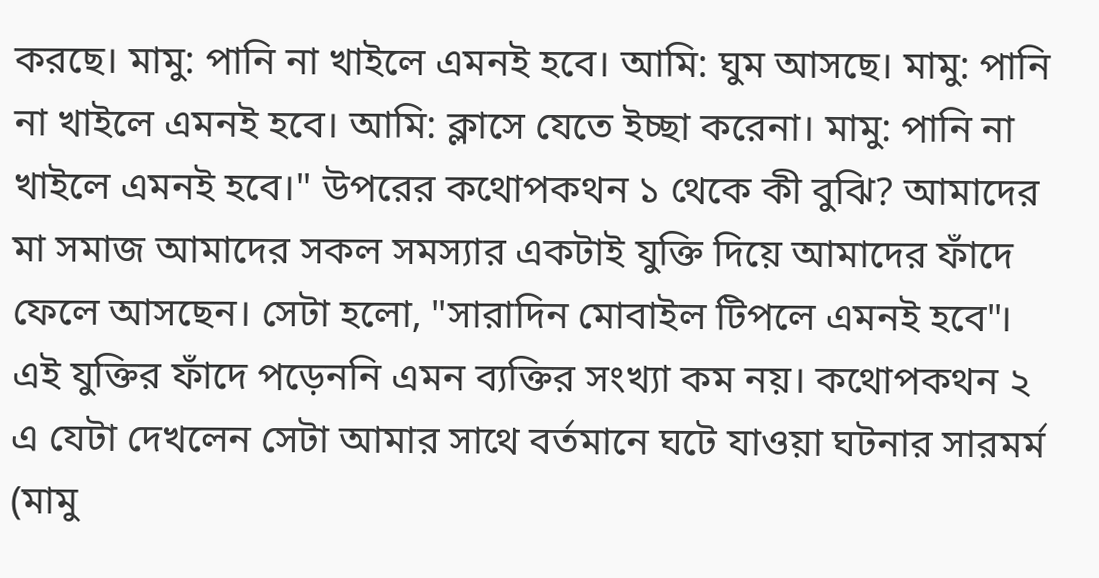করছে। মামু: পানি না খাইলে এমনই হবে। আমি: ঘুম আসছে। মামু: পানি না খাইলে এমনই হবে। আমি: ক্লাসে যেতে ইচ্ছা করেনা। মামু: পানি না খাইলে এমনই হবে।" উপরের কথোপকথন ১ থেকে কী বুঝি? আমাদের মা সমাজ আমাদের সকল সমস্যার একটাই যুক্তি দিয়ে আমাদের ফাঁদে ফেলে আসছেন। সেটা হলো, "সারাদিন মোবাইল টিপলে এমনই হবে"। এই যুক্তির ফাঁদে পড়েননি এমন ব্যক্তির সংখ্যা কম নয়। কথোপকথন ২ এ যেটা দেখলেন সেটা আমার সাথে বর্তমানে ঘটে যাওয়া ঘটনার সারমর্ম (মামু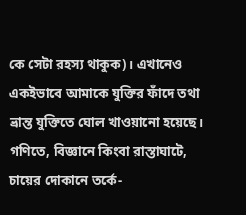কে সেটা রহস্য থাকুক)। এখানেও একইভাবে আমাকে যুক্তির ফাঁদে তথা ভ্রান্ত যুক্তিতে ঘোল খাওয়ানো হয়েছে। গণিতে, বিজ্ঞানে কিংবা রাস্তাঘাটে, চায়ের দোকানে তর্কে-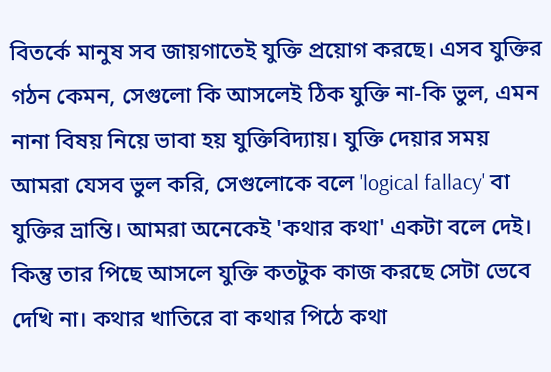বিতর্কে মানুষ সব জায়গাতেই যুক্তি প্রয়োগ করছে। এসব যুক্তির গঠন কেমন, সেগুলো কি আসলেই ঠিক যুক্তি না-কি ভুল, এমন নানা বিষয় নিয়ে ভাবা হয় যুক্তিবিদ্যায়। যুক্তি দেয়ার সময় আমরা যেসব ভুল করি, সেগুলোকে বলে 'logical fallacy' বা যুক্তির ভ্রান্তি। আমরা অনেকেই 'কথার কথা' একটা বলে দেই। কিন্তু তার পিছে আসলে যুক্তি কতটুক কাজ করছে সেটা ভেবে দেখি না। কথার খাতিরে বা কথার পিঠে কথা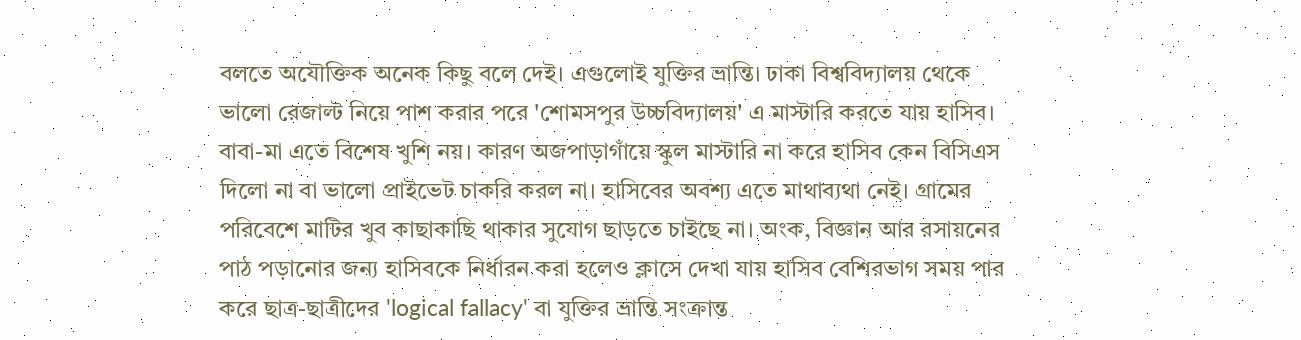বলতে অযৌক্তিক অনেক কিছু বলে দেই। এগুলোই যুক্তির ভ্রান্তি। ঢাকা বিশ্ববিদ্যালয় থেকে ভালো রেজাল্ট নিয়ে পাশ করার পরে 'শোমসপুর উচ্চবিদ্যালয়' এ মাস্টারি করতে যায় হাসিব। বাবা-মা এতে বিশেষ খুশি নয়। কারণ অজপাড়াগাঁয়ে স্কুল মাস্টারি না করে হাসিব কেন বিসিএস দিলো না বা ভালো প্রাইভেট চাকরি করল না। হাসিবের অবশ্য এতে মাথাব্যথা নেই। গ্রামের পরিবেশে মাটির খুব কাছাকাছি থাকার সুযোগ ছাড়তে চাইছে না। অংক, বিজ্ঞান আর রসায়নের পাঠ পড়ানোর জন্য হাসিবকে নির্ধারন করা হলেও ক্লাসে দেখা যায় হাসিব বেশিরভাগ সময় পার করে ছাত্র-ছাত্রীদের 'logical fallacy' বা যুক্তির ভ্রান্তি সংক্রান্ত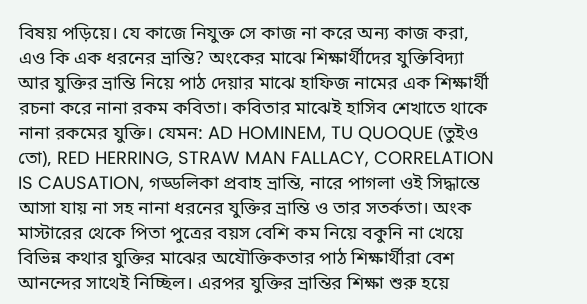বিষয় পড়িয়ে। যে কাজে নিযুক্ত সে কাজ না করে অন্য কাজ করা, এও কি এক ধরনের ভ্রান্তি? অংকের মাঝে শিক্ষার্থীদের যুক্তিবিদ্যা আর যুক্তির ভ্রান্তি নিয়ে পাঠ দেয়ার মাঝে হাফিজ নামের এক শিক্ষার্থী রচনা করে নানা রকম কবিতা। কবিতার মাঝেই হাসিব শেখাতে থাকে নানা রকমের যুক্তি। যেমন: AD HOMINEM, TU QUOQUE (তুইও তো), RED HERRING, STRAW MAN FALLACY, CORRELATION IS CAUSATION, গড্ডলিকা প্রবাহ ভ্রান্তি, নারে পাগলা ওই সিদ্ধান্তে আসা যায় না সহ নানা ধরনের যুক্তির ভ্রান্তি ও তার সতর্কতা। অংক মাস্টারের থেকে পিতা পুত্রের বয়স বেশি কম নিয়ে বকুনি না খেয়ে বিভিন্ন কথার যুক্তির মাঝের অযৌক্তিকতার পাঠ শিক্ষার্থীরা বেশ আনন্দের সাথেই নিচ্ছিল। এরপর যুক্তির ভ্রান্তির শিক্ষা শুরু হয়ে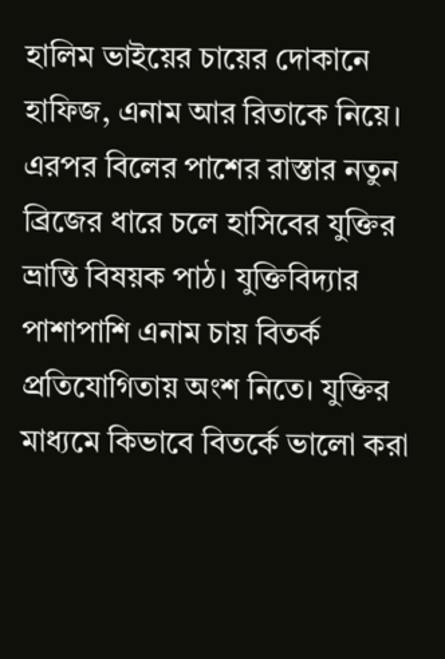হালিম ভাইয়ের চায়ের দোকানে হাফিজ, এনাম আর রিতাকে নিয়ে। এরপর বিলের পাশের রাস্তার নতুন ব্রিজের ধারে চলে হাসিবের যুক্তির ভ্রান্তি বিষয়ক পাঠ। যুক্তিবিদ্যার পাশাপাশি এনাম চায় বিতর্ক প্রতিযোগিতায় অংশ নিতে। যুক্তির মাধ্যমে কিভাবে বিতর্কে ভালো করা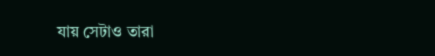যায় সেটাও তারা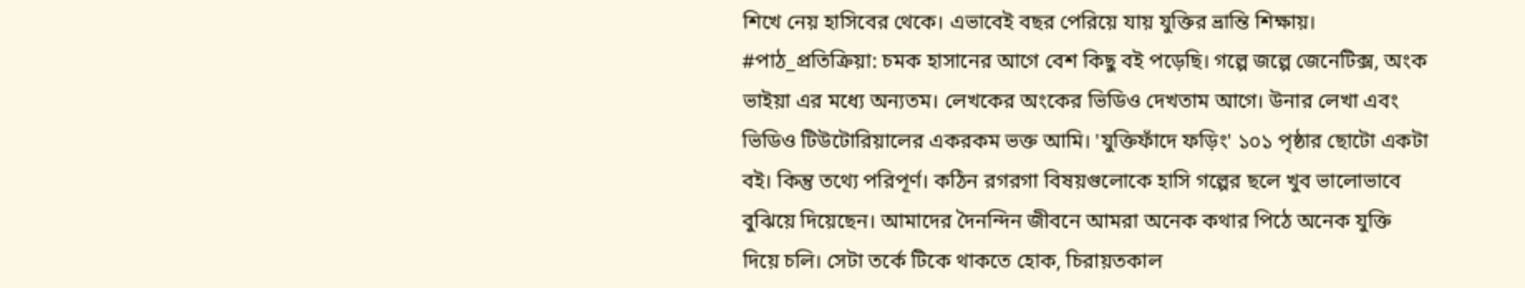শিখে নেয় হাসিবের থেকে। এভাবেই বছর পেরিয়ে যায় যুক্তির ভ্রান্তি শিক্ষায়। #পাঠ_প্রতিক্রিয়া: চমক হাসানের আগে বেশ কিছু বই পড়েছি। গল্পে জল্পে জেনেটিক্স, অংক ভাইয়া এর মধ্যে অন্যতম। লেখকের অংকের ভিডিও দেখতাম আগে। উনার লেখা এবং ভিডিও টিউটোরিয়ালের একরকম ভক্ত আমি। 'যুক্তিফাঁদে ফড়িং' ১০১ পৃষ্ঠার ছোটো একটা বই। কিন্তু তথ্যে পরিপূর্ণ। কঠিন রগরগা বিষয়গুলোকে হাসি গল্পের ছলে খুব ভালোভাবে বুঝিয়ে দিয়েছেন। আমাদের দৈনন্দিন জীবনে আমরা অনেক কথার পিঠে অনেক যুক্তি দিয়ে চলি। সেটা তর্কে টিকে থাকতে হোক, চিরায়তকাল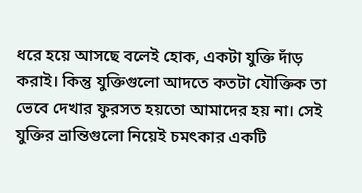ধরে হয়ে আসছে বলেই হোক, একটা যুক্তি দাঁড় করাই। কিন্তু যুক্তিগুলো আদতে কতটা যৌক্তিক তা ভেবে দেখার ফুরসত হয়তো আমাদের হয় না। সেই যুক্তির ভ্রান্তিগুলো নিয়েই চমৎকার একটি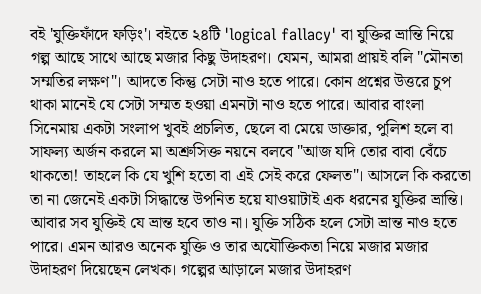বই 'যুক্তিফাঁদে ফড়িং'। বইতে ২৪টি 'logical fallacy' বা যুক্তির ভ্রান্তি নিয়ে গল্প আছে সাথে আছে মজার কিছু উদাহরণ। যেমন, আমরা প্রায়ই বলি "মৌনতা সম্মতির লক্ষণ"। আদতে কিন্তু সেটা নাও হতে পারে। কোন প্রশ্নের উত্তরে চুপ থাকা মানেই যে সেটা সম্মত হওয়া এমনটা নাও হতে পারে। আবার বাংলা সিনেমায় একটা সংলাপ খুবই প্রচলিত, ছেলে বা মেয়ে ডাক্তার, পুলিশ হলে বা সাফল্য অর্জন করলে মা অশ্রুসিক্ত নয়নে বলবে "আজ যদি তোর বাবা বেঁচে থাকতো! তাহলে কি যে খুশি হতো বা এই সেই করে ফেলত"। আসলে কি করতো তা না জেনেই একটা সিদ্ধান্তে উপনিত হয়ে যাওয়াটাই এক ধরনের যুক্তির ভ্রান্তি। আবার সব যুক্তিই যে ভ্রান্ত হবে তাও না। যুক্তি সঠিক হলে সেটা ভ্রান্ত নাও হতে পারে। এমন আরও অনেক যুক্তি ও তার অযৌক্তিকতা নিয়ে মজার মজার উদাহরণ দিয়েছেন লেখক। গল্পের আড়ালে মজার উদাহরণ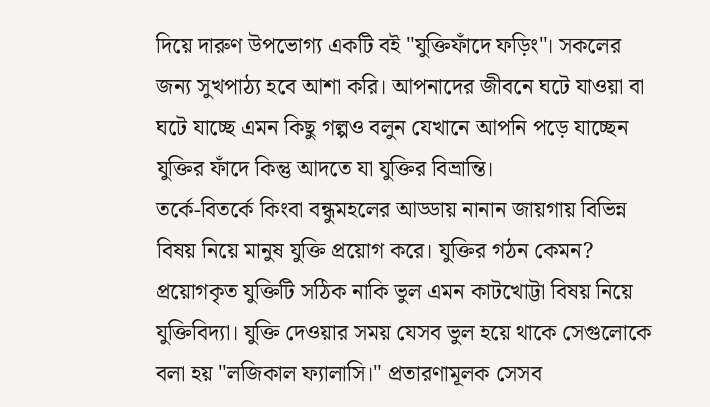দিয়ে দারুণ উপভোগ্য একটি বই "যুক্তিফাঁদে ফড়িং"। সকলের জন্য সুখপাঠ্য হবে আশা করি। আপনাদের জীবনে ঘটে যাওয়া বা ঘটে যাচ্ছে এমন কিছু গল্পও বলুন যেখানে আপনি পড়ে যাচ্ছেন যুক্তির ফাঁদে কিন্তু আদতে যা যুক্তির বিভ্রান্তি।
তর্কে-বিতর্কে কিংবা বন্ধুমহলের আড্ডায় নানান জায়গায় বিভিন্ন বিষয় নিয়ে মানুষ যুক্তি প্রয়োগ করে। যুক্তির গঠন কেমন? প্রয়োগকৃত যুক্তিটি সঠিক নাকি ভুল এমন কাটখোট্টা বিষয় নিয়ে যুক্তিবিদ্যা। যুক্তি দেওয়ার সময় যেসব ভুল হয়ে থাকে সেগুলোকে বলা হয় "লজিকাল ফ্যালাসি।" প্রতারণামূলক সেসব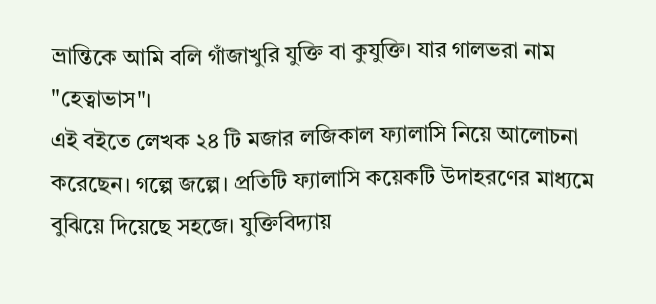ভ্রান্তিকে আমি বলি গাঁজাখুরি যুক্তি বা কুযুক্তি। যার গালভরা নাম "হেত্বাভাস"।
এই বইতে লেখক ২৪ টি মজার লজিকাল ফ্যালাসি নিয়ে আলোচনা করেছেন। গল্পে জল্পে। প্রতিটি ফ্যালাসি কয়েকটি উদাহরণের মাধ্যমে বুঝিয়ে দিয়েছে সহজে। যুক্তিবিদ্যায়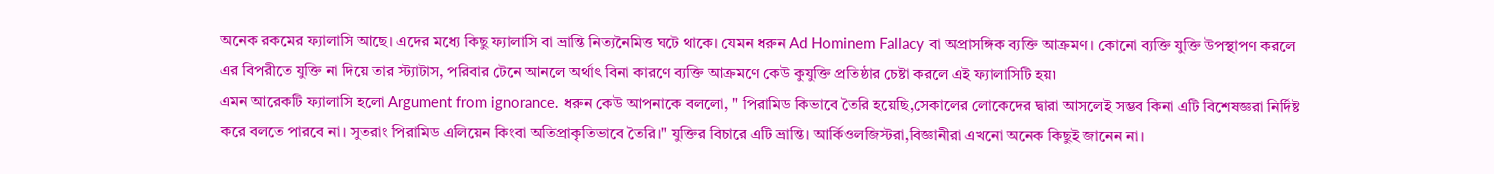অনেক রকমের ফ্যালাসি আছে। এদের মধ্যে কিছু ফ্যালাসি বা ভ্রান্তি নিত্যনৈমিত্ত ঘটে থাকে। যেমন ধরুন Ad Hominem Fallacy বা অপ্রাসঙ্গিক ব্যক্তি আক্রমণ। কোনো ব্যক্তি যুক্তি উপস্থাপণ করলে এর বিপরীতে যুক্তি না দিয়ে তার স্ট্যাটাস, পরিবার টেনে আনলে অর্থাৎ বিনা কারণে ব্যক্তি আক্রমণে কেউ কুযুক্তি প্রতিষ্ঠার চেষ্টা করলে এই ফ্যালাসিটি হয়৷
এমন আরেকটি ফ্যালাসি হলো Argument from ignorance. ধরুন কেউ আপনাকে বললো, " পিরামিড কিভাবে তৈরি হয়েছি,সেকালের লোকেদের দ্বারা আসলেই সম্ভব কিনা এটি বিশেষজ্ঞরা নির্দিষ্ট করে বলতে পারবে না। সুতরাং পিরামিড এলিয়েন কিংবা অতিপ্রাকৃতিভাবে তৈরি।" যুক্তির বিচারে এটি ভ্রান্তি। আর্কিওলজিস্টরা,বিজ্ঞানীরা এখনো অনেক কিছুই জানেন না।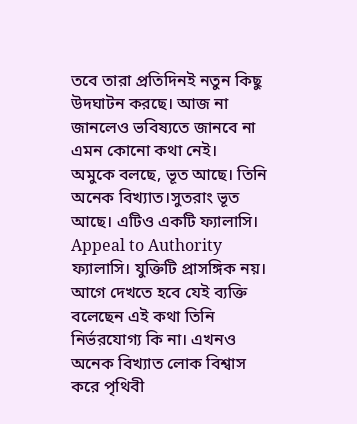তবে তারা প্রতিদিনই নতুন কিছু উদঘাটন করছে। আজ না জানলেও ভবিষ্যতে জানবে না এমন কোনো কথা নেই।
অমুকে বলছে, ভূত আছে। তিনি অনেক বিখ্যাত।সুতরাং ভূত আছে। এটিও একটি ফ্যালাসি। Appeal to Authority ফ্যালাসি। যুক্তিটি প্রাসঙ্গিক নয়। আগে দেখতে হবে যেই ব্যক্তি বলেছেন এই কথা তিনি নির্ভরযোগ্য কি না। এখনও অনেক বিখ্যাত লোক বিশ্বাস করে পৃথিবী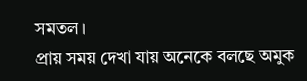সমতল।
প্রায় সময় দেখা যায় অনেকে বলছে অমুক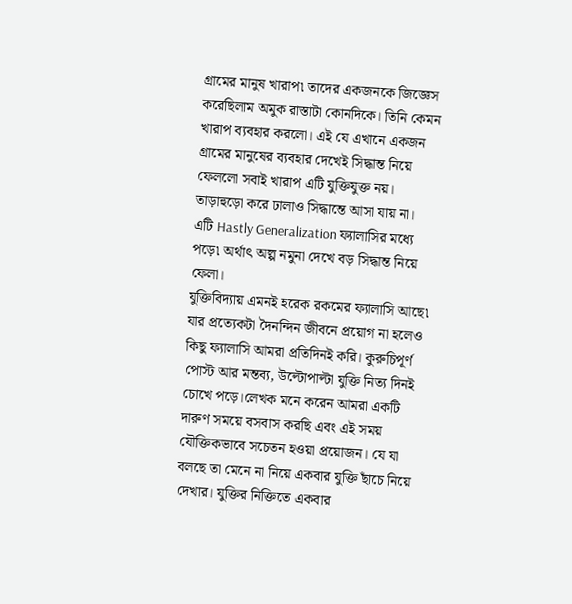গ্রামের মানুষ খারাপ৷ তাদের একজনকে জিজ্ঞেস করেছিলাম অমুক রাস্তাটা কোনদিকে। তিনি কেমন খারাপ ব্যবহার করলো। এই যে এখানে একজন গ্রামের মানুষের ব্যবহার দেখেই সিদ্ধান্ত নিয়ে ফেললো সবাই খারাপ এটি যুক্তিযুক্ত নয়। তাড়াহুড়ো করে ঢালাও সিদ্ধান্তে আসা যায় না। এটি Hastly Generalization ফ্যালাসির মধ্যে পড়ে৷ অর্থাৎ অল্প নমুনা দেখে বড় সিদ্ধান্ত নিয়ে ফেলা।
যুক্তিবিদ্যায় এমনই হরেক রকমের ফ্যালাসি আছে৷ যার প্রত্যেকটা দৈনন্দিন জীবনে প্রয়োগ না হলেও কিছু ফ্যালাসি আমরা প্রতিদিনই করি। কুরুচিপূর্ণ পোস্ট আর মন্তব্য, উল্টোপাল্টা যুক্তি নিত্য দিনই চোখে পড়ে।লেখক মনে করেন আমরা একটি দারুণ সময়ে বসবাস করছি এবং এই সময় যৌক্তিকভাবে সচেতন হওয়া প্রয়োজন। যে যা বলছে তা মেনে না নিয়ে একবার যুক্তি ছাঁচে নিয়ে দেখার। যুক্তির নিক্তিতে একবার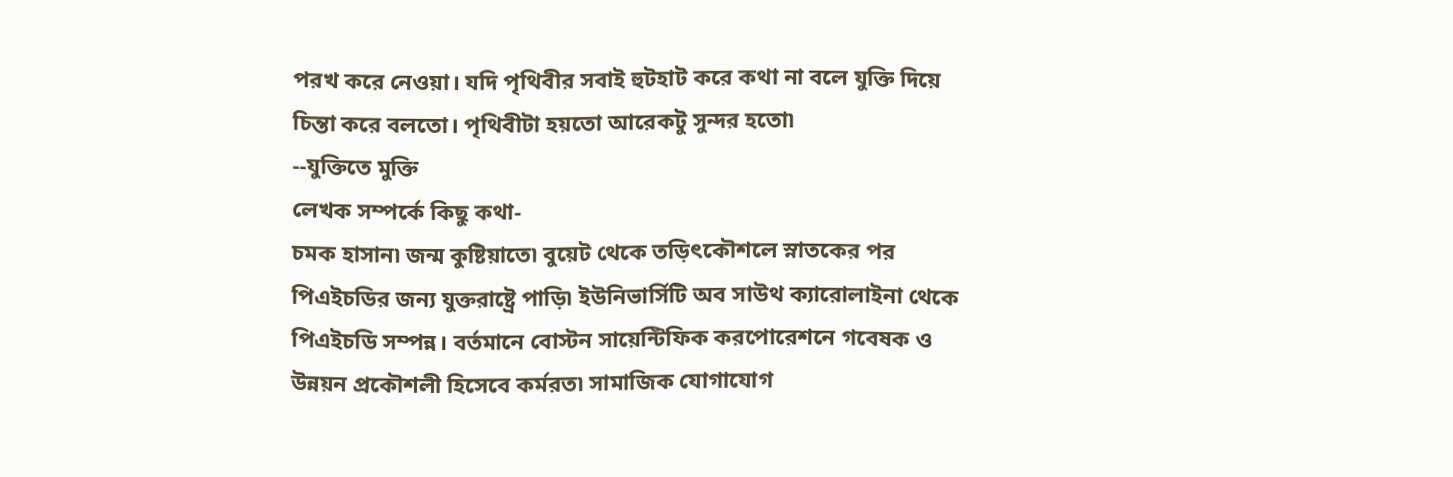পরখ করে নেওয়া। যদি পৃথিবীর সবাই হুটহাট করে কথা না বলে যুক্তি দিয়ে চিন্তা করে বলতো। পৃথিবীটা হয়তো আরেকটু সুন্দর হতো৷
--যুক্তিতে মুক্তি
লেখক সম্পর্কে কিছু কথা-
চমক হাসান৷ জন্ম কুষ্টিয়াতে৷ বুয়েট থেকে তড়িৎকৌশলে স্নাতকের পর পিএইচডির জন্য যুক্তরাষ্ট্রে পাড়ি৷ ইউনিভার্সিটি অব সাউথ ক্যারোলাইনা থেকে পিএইচডি সম্পন্ন। বর্তমানে বোস্টন সায়েন্টিফিক করপোরেশনে গবেষক ও উন্নয়ন প্রকৌশলী হিসেবে কর্মরত৷ সামাজিক যোগাযোগ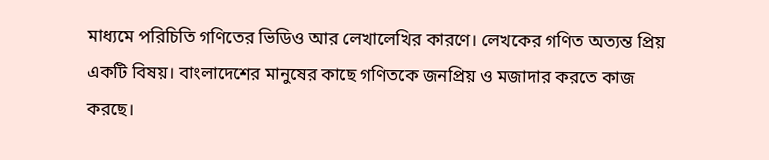মাধ্যমে পরিচিতি গণিতের ভিডিও আর লেখালেখির কারণে। লেখকের গণিত অত্যন্ত প্রিয় একটি বিষয়। বাংলাদেশের মানুষের কাছে গণিতকে জনপ্রিয় ও মজাদার করতে কাজ করছে।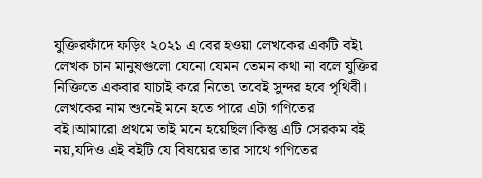যুক্তিরফাঁদে ফড়িং ২০২১ এ বের হওয়া লেখকের একটি বই৷ লেখক চান মানুষগুলো যেনো যেমন তেমন কথা না বলে যুক্তির নিক্তিতে একবার যাচাই করে নিতে৷ তবেই সুন্দর হবে পৃথিবী।
লেখকের নাম শুনেই মনে হতে পারে এটা গণিতের বই।আমারো প্রথমে তাই মনে হয়েছিল।কিন্তু এটি সেরকম বই নয়,যদিও এই বইটি যে বিষয়ের তার সাথে গণিতের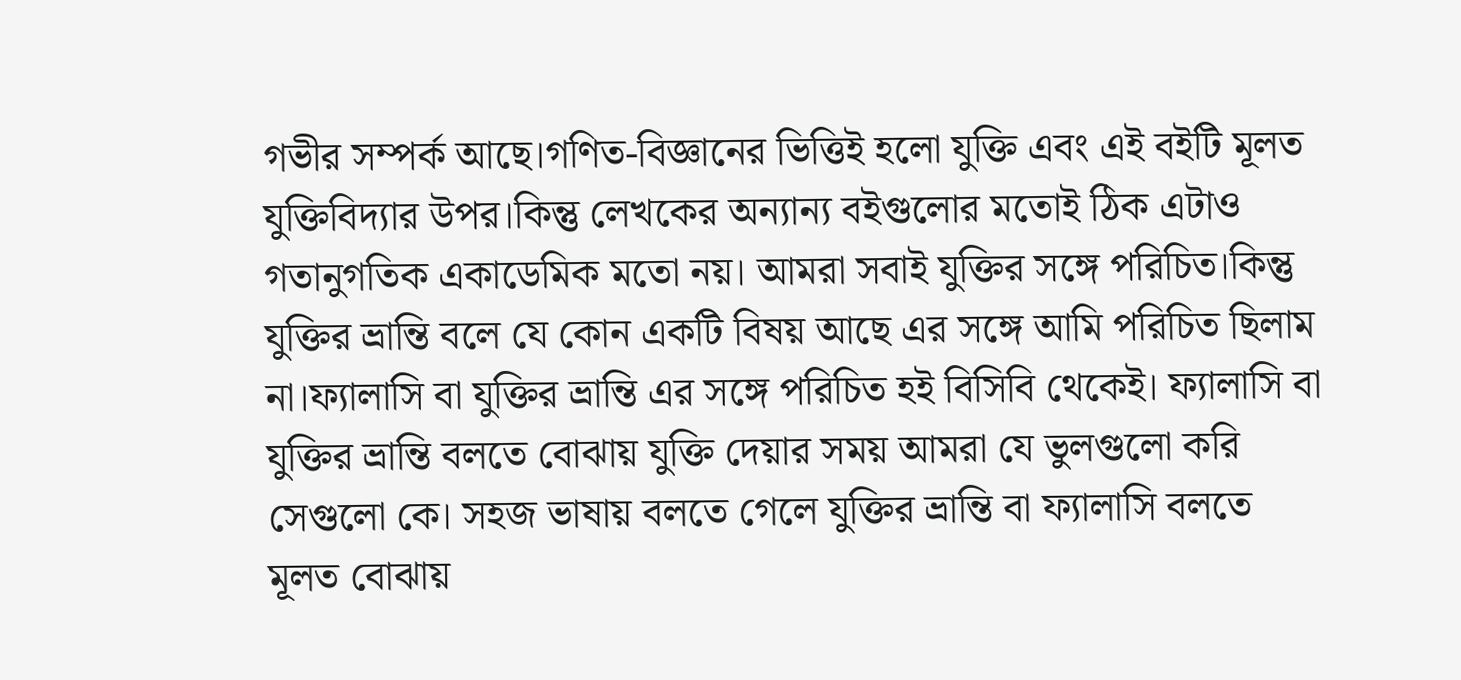গভীর সম্পর্ক আছে।গণিত-বিজ্ঞানের ভিত্তিই হলো যুক্তি এবং এই বইটি মূলত যুক্তিবিদ্যার উপর।কিন্তু লেখকের অন্যান্য বইগুলোর মতোই ঠিক এটাও গতানুগতিক একাডেমিক মতো নয়। আমরা সবাই যুক্তির সঙ্গে পরিচিত।কিন্তু যুক্তির ভ্রান্তি বলে যে কোন একটি বিষয় আছে এর সঙ্গে আমি পরিচিত ছিলাম না।ফ্যালাসি বা যুক্তির ভ্রান্তি এর সঙ্গে পরিচিত হই বিসিবি থেকেই। ফ্যালাসি বা যুক্তির ভ্রান্তি বলতে বোঝায় যুক্তি দেয়ার সময় আমরা যে ভুলগুলো করি সেগুলো কে। সহজ ভাষায় বলতে গেলে যুক্তির ভ্রান্তি বা ফ্যালাসি বলতে মূলত বোঝায়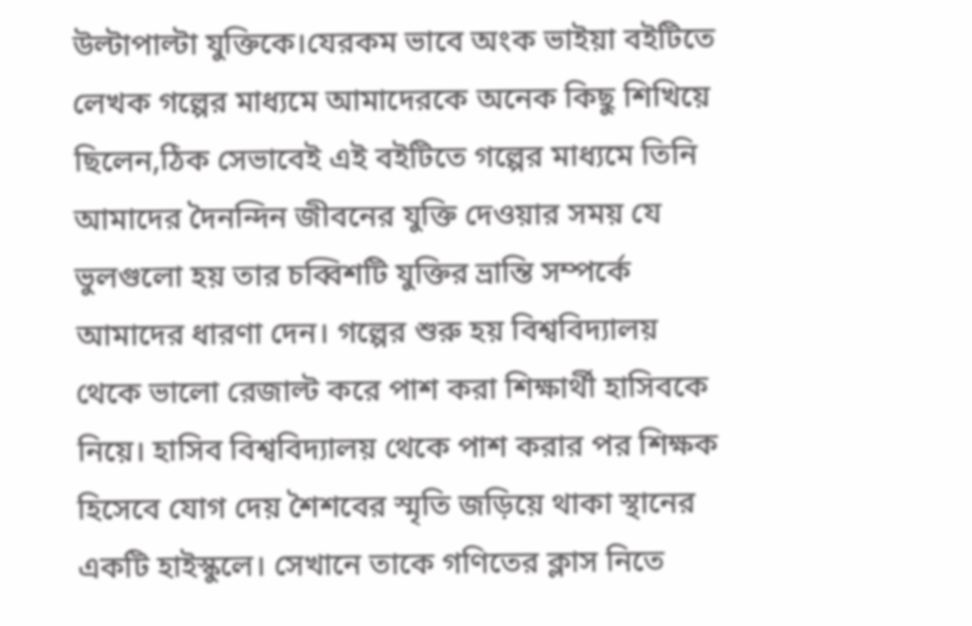উল্টাপাল্টা যুক্তিকে।যেরকম ভাবে অংক ভাইয়া বইটিতে লেখক গল্পের মাধ্যমে আমাদেরকে অনেক কিছু শিখিয়ে ছিলেন,ঠিক সেভাবেই এই বইটিতে গল্পের মাধ্যমে তিনি আমাদের দৈনন্দিন জীবনের যুক্তি দেওয়ার সময় যে ভুলগুলো হয় তার চব্বিশটি যুক্তির ভ্রান্তি সম্পর্কে আমাদের ধারণা দেন। গল্পের শুরু হয় বিশ্ববিদ্যালয় থেকে ভালো রেজাল্ট করে পাশ করা শিক্ষার্থী হাসিবকে নিয়ে। হাসিব বিশ্ববিদ্যালয় থেকে পাশ করার পর শিক্ষক হিসেবে যোগ দেয় শৈশবের স্মৃতি জড়িয়ে থাকা স্থানের একটি হাইস্কুলে। সেখানে তাকে গণিতের ক্লাস নিতে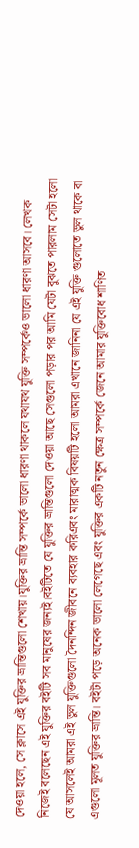দেওয়া হলে, সে ক্লাসে এই যুক্তির ভ্রান্তিগুলো শেখায়।যুক্তির ভ্রান্তি সম্পর্কে ভালো ধারণা থাকলে যথাযথ যুক্তি সম্পর্কেও ভালো ধারণা আসবে। লেখক নিজেই বলেছেন এই যুক্তির বইটি সব মানুষের জন্যই।বইটিতে যে যুক্তির ভ্রান্তিগুলো দেওয়া আছে সেগুলো পড়ার পর আমি যেটা বুঝতে পারলাম সেটা হলো যে আসলেই আমরা এই ভুল যুক্তিগুলো দৈনন্দিন জীবনে ব্যবহার করিএবং মারাত্মক বিষয়টি হলো আমরা এখানে জানিনা যে এই যুক্তি গুলোতে ভুল থাকে বা এগুলো মূলত যুক্তির ভ্রান্তি। বইটা পড়ে অনেক ভালো লেগেছে এবং যুক্তির একটি নতুন ক্ষেত্র সম্পর্কে জেনে আমার যুক্তিবোধ শাণিত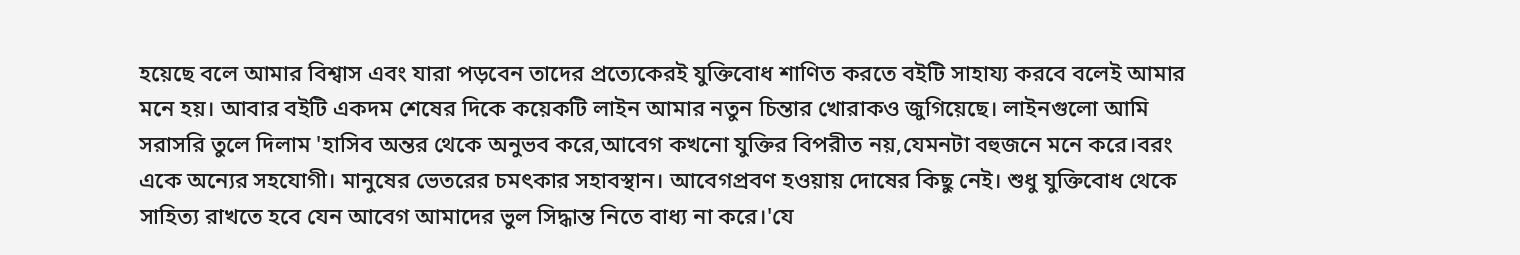হয়েছে বলে আমার বিশ্বাস এবং যারা পড়বেন তাদের প্রত্যেকেরই যুক্তিবোধ শাণিত করতে বইটি সাহায্য করবে বলেই আমার মনে হয়। আবার বইটি একদম শেষের দিকে কয়েকটি লাইন আমার নতুন চিন্তার খোরাকও জুগিয়েছে। লাইনগুলো আমি সরাসরি তুলে দিলাম 'হাসিব অন্তর থেকে অনুভব করে,আবেগ কখনো যুক্তির বিপরীত নয়,যেমনটা বহুজনে মনে করে।বরং একে অন্যের সহযোগী। মানুষের ভেতরের চমৎকার সহাবস্থান। আবেগপ্রবণ হওয়ায় দোষের কিছু নেই। শুধু যুক্তিবোধ থেকে সাহিত্য রাখতে হবে যেন আবেগ আমাদের ভুল সিদ্ধান্ত নিতে বাধ্য না করে।'যে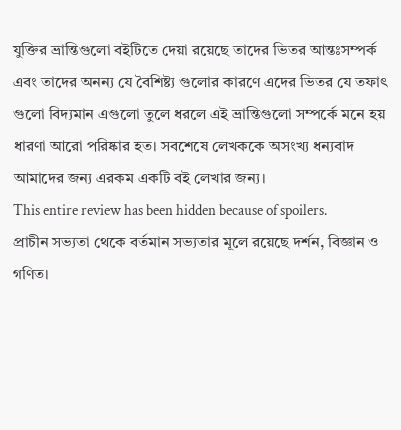যুক্তির ভ্রান্তিগুলো বইটিতে দেয়া রয়েছে তাদের ভিতর আন্তঃসম্পর্ক এবং তাদের অনন্য যে বৈশিষ্ট্য গুলোর কারণে এদের ভিতর যে তফাৎ গুলো বিদ্যমান এগুলো তুলে ধরলে এই ভ্রান্তিগুলো সম্পর্কে মনে হয় ধারণা আরো পরিষ্কার হত। সবশেষে লেখককে অসংখ্য ধন্যবাদ আমাদের জন্য এরকম একটি বই লেখার জন্য।
This entire review has been hidden because of spoilers.
প্রাচীন সভ্যতা থেকে বর্তমান সভ্যতার মূলে রয়েছে দর্শন, বিজ্ঞান ও গণিত।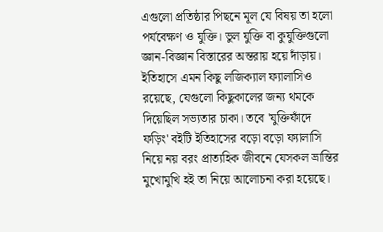এগুলো প্রতিষ্ঠার পিছনে মূল যে বিষয় তা হলো পর্যবেক্ষণ ও যুক্তি। ভুল যুক্তি বা কুযুক্তিগুলো জ্ঞান-বিজ্ঞান বিস্তারের অন্তরায় হয়ে দাঁড়ায়। ইতিহাসে এমন কিছু লজিক্যাল ফ্যালাসিও রয়েছে, যেগুলো কিছুকালের জন্য থমকে দিয়েছিল সভ্যতার চাকা। তবে 'যুক্তিফাঁদে ফড়িং' বইটি ইতিহাসের বড়ো বড়ো ফ্যালাসি নিয়ে নয় বরং প্রাত্যহিক জীবনে যেসকল ভ্রান্তির মুখোমুখি হই তা নিয়ে আলোচনা করা হয়েছে।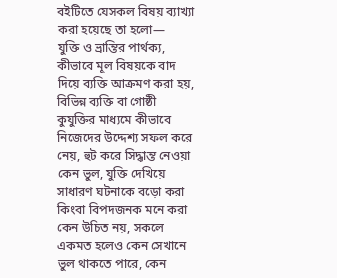বইটিতে যেসকল বিষয় ব্যাখ্যা করা হয়েছে তা হলো—
যুক্তি ও ভ্রান্তির পার্থক্য, কীভাবে মূল বিষয়কে বাদ দিয়ে ব্যক্তি আক্রমণ করা হয়, বিভিন্ন ব্যক্তি বা গোষ্ঠী কুযুক্তির মাধ্যমে কীভাবে নিজেদের উদ্দেশ্য সফল করে নেয়, হুট করে সিদ্ধান্ত নেওয়া কেন ভুল, যুক্তি দেখিয়ে সাধারণ ঘটনাকে বড়ো করা কিংবা বিপদজনক মনে করা কেন উচিত নয়, সকলে একমত হলেও কেন সেখানে ভুল থাকতে পারে, কেন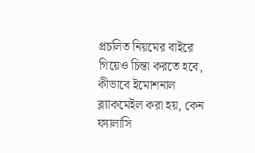প্রচলিত নিয়মের বাইরে গিয়েও চিন্তা করতে হবে, কীভাবে ইমোশনাল ব্ল্যাকমেইল করা হয়, কেন ফ্যালাসি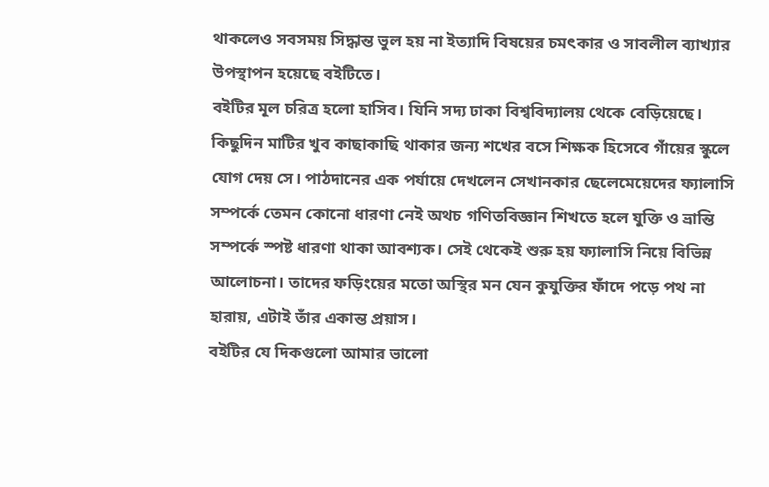থাকলেও সবসময় সিদ্ধান্ত ভুল হয় না ইত্যাদি বিষয়ের চমৎকার ও সাবলীল ব্যাখ্যার উপস্থাপন হয়েছে বইটিতে।
বইটির মূল চরিত্র হলো হাসিব। যিনি সদ্য ঢাকা বিশ্ববিদ্যালয় থেকে বেড়িয়েছে। কিছুদিন মাটির খুব কাছাকাছি থাকার জন্য শখের বসে শিক্ষক হিসেবে গাঁয়ের স্কুলে যোগ দেয় সে। পাঠদানের এক পর্যায়ে দেখলেন সেখানকার ছেলেমেয়েদের ফ্যালাসি সম্পর্কে তেমন কোনো ধারণা নেই অথচ গণিতবিজ্ঞান শিখতে হলে যুক্তি ও ভ্রান্তি সম্পর্কে স্পষ্ট ধারণা থাকা আবশ্যক। সেই থেকেই শুরু হয় ফ্যালাসি নিয়ে বিভিন্ন আলোচনা। তাদের ফড়িংয়ের মতো অস্থির মন যেন কুযুক্তির ফাঁদে পড়ে পথ না হারায়, এটাই তাঁর একান্ত প্রয়াস।
বইটির যে দিকগুলো আমার ভালো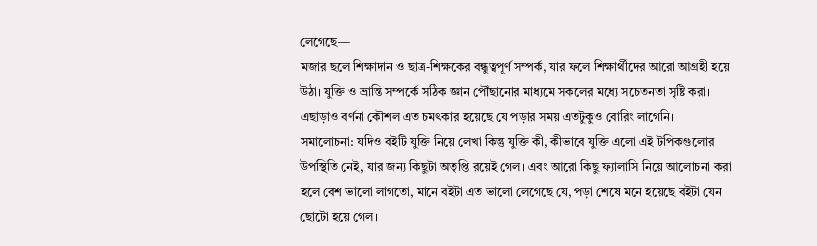লেগেছে—
মজার ছলে শিক্ষাদান ও ছাত্র-শিক্ষকের বন্ধুত্বপূর্ণ সম্পর্ক, যার ফলে শিক্ষার্থীদের আরো আগ্রহী হয়ে উঠা। যুক্তি ও ভ্রান্তি সম্পর্কে সঠিক জ্ঞান পৌঁছানোর মাধ্যমে সকলের মধ্যে সচেতনতা সৃষ্টি করা। এছাড়াও বর্ণনা কৌশল এত চমৎকার হয়েছে যে পড়ার সময় এতটুকুও বোরিং লাগেনি।
সমালোচনা: যদিও বইটি যুক্তি নিয়ে লেখা কিন্তু যুক্তি কী, কীভাবে যুক্তি এলো এই টপিকগুলোর উপস্থিতি নেই, যার জন্য কিছুটা অতৃপ্তি রয়েই গেল। এবং আরো কিছু ফ্যালাসি নিয়ে আলোচনা করা হলে বেশ ভালো লাগতো, মানে বইটা এত ভালো লেগেছে যে, পড়া শেষে মনে হয়েছে বইটা যেন ছোটো হয়ে গেল।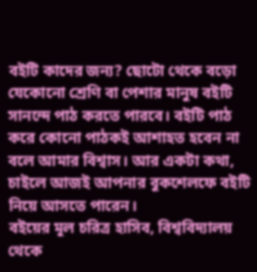বইটি কাদের জন্য? ছোটো থেকে বড়ো যেকোনো শ্রেণি বা পেশার মানুষ বইটি সানন্দে পাঠ করতে পারবে। বইটি পাঠ করে কোনো পাঠকই আশাহত হবেন না বলে আমার বিশ্বাস। আর একটা কথা, চাইলে আজই আপনার বুকশেলফে বইটি নিয়ে আসতে পারেন।
বইয়ের মূল চরিত্র হাসিব, বিশ্ববিদ্যালয় থেকে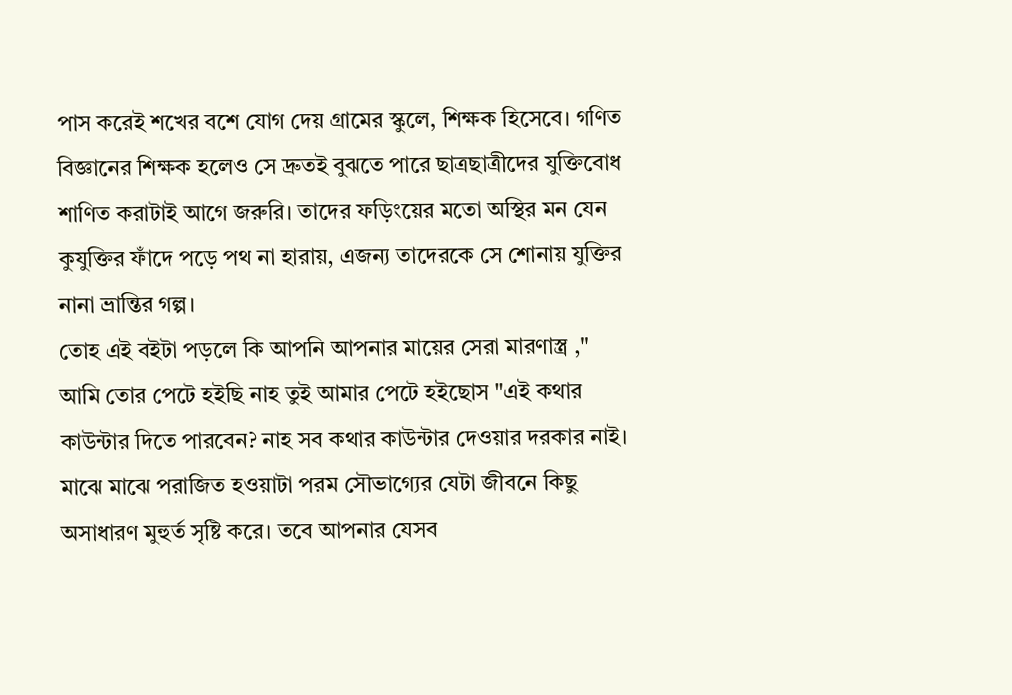পাস করেই শখের বশে যোগ দেয় গ্রামের স্কুলে, শিক্ষক হিসেবে। গণিত বিজ্ঞানের শিক্ষক হলেও সে দ্রুতই বুঝতে পারে ছাত্রছাত্রীদের যুক্তিবোধ শাণিত করাটাই আগে জরুরি। তাদের ফড়িংয়ের মতো অস্থির মন যেন কুযুক্তির ফাঁদে পড়ে পথ না হারায়, এজন্য তাদেরকে সে শোনায় যুক্তির নানা ভ্রান্তির গল্প।
তোহ এই বইটা পড়লে কি আপনি আপনার মায়ের সেরা মারণাস্ত্র ," আমি তোর পেটে হইছি নাহ তুই আমার পেটে হইছোস "এই কথার কাউন্টার দিতে পারবেন? নাহ সব কথার কাউন্টার দেওয়ার দরকার নাই। মাঝে মাঝে পরাজিত হওয়াটা পরম সৌভাগ্যের যেটা জীবনে কিছু অসাধারণ মুহুর্ত সৃষ্টি করে। তবে আপনার যেসব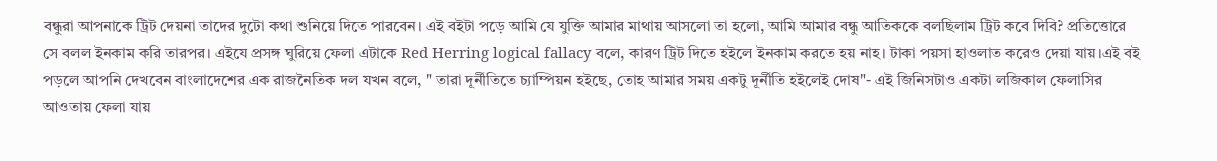বন্ধুরা আপনাকে ট্রিট দেয়না তাদের দুটো কথা শুনিয়ে দিতে পারবেন। এই বইটা পড়ে আমি যে যুক্তি আমার মাথায় আসলো তা হলো, আমি আমার বন্ধু আতিককে বলছিলাম ট্রিট কবে দিবি? প্রতিত্তোরে সে বলল ইনকাম করি তারপর। এইযে প্রসঙ্গ ঘুরিয়ে ফেলা এটাকে Red Herring logical fallacy বলে, কারণ ট্রিট দিতে হইলে ইনকাম করতে হয় নাহ। টাকা পয়সা হাওলাত করেও দেয়া যায়।এই বই পড়লে আপনি দেখবেন বাংলাদেশের এক রাজনৈতিক দল যখন বলে, " তারা দূর্নীতিতে চ্যাম্পিয়ন হইছে, তোহ আমার সময় একটু দূর্নীতি হইলেই দোষ"- এই জিনিসটাও একটা লজিকাল ফেলাসির আওতায় ফেলা যায়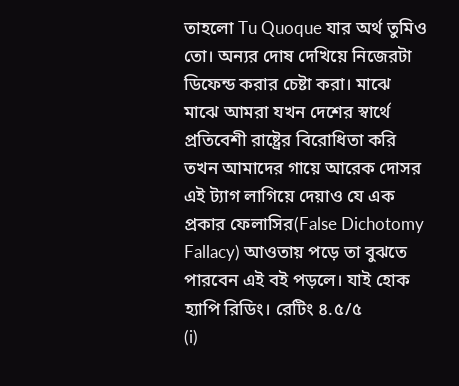তাহলো Tu Quoque যার অর্থ তুমিও তো। অন্যর দোষ দেখিয়ে নিজেরটা ডিফেন্ড করার চেষ্টা করা। মাঝে মাঝে আমরা যখন দেশের স্বার্থে প্রতিবেশী রাষ্ট্রের বিরোধিতা করি তখন আমাদের গায়ে আরেক দোসর এই ট্যাগ লাগিয়ে দেয়াও যে এক প্রকার ফেলাসির(False Dichotomy Fallacy) আওতায় পড়ে তা বুঝতে পারবেন এই বই পড়লে। যাই হোক হ্যাপি রিডিং। রেটিং ৪.৫/৫
(i)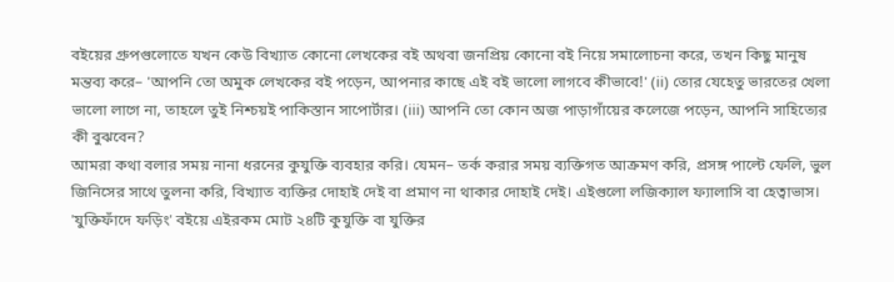বইয়ের গ্রুপগুলোতে যখন কেউ বিখ্যাত কোনো লেখকের বই অথবা জনপ্রিয় কোনো বই নিয়ে সমালোচনা করে, তখন কিছু মানুষ মন্তব্য করে– 'আপনি তো অমুক লেখকের বই পড়েন, আপনার কাছে এই বই ভালো লাগবে কীভাবে!' (ii) তোর যেহেতু ভারতের খেলা ভালো লাগে না, তাহলে তুই নিশ্চয়ই পাকিস্তান সাপোর্টার। (iii) আপনি তো কোন অজ পাড়াগাঁয়ের কলেজে পড়েন, আপনি সাহিত্যের কী বুঝবেন?
আমরা কথা বলার সময় নানা ধরনের কুযুক্তি ব্যবহার করি। যেমন– তর্ক করার সময় ব্যক্তিগত আক্রমণ করি, প্রসঙ্গ পাল্টে ফেলি, ভুল জিনিসের সাথে তুলনা করি, বিখ্যাত ব্যক্তির দোহাই দেই বা প্রমাণ না থাকার দোহাই দেই। এইগুলো লজিক্যাল ফ্যালাসি বা হেত্বাভাস। 'যুক্তিফাঁদে ফড়িং' বইয়ে এইরকম মোট ২৪টি কুযুক্তি বা যুক্তির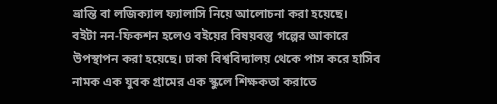ভ্রান্তি বা লজিক্যাল ফ্যালাসি নিয়ে আলোচনা করা হয়েছে।
বইটা নন-ফিকশন হলেও বইয়ের বিষয়বস্তু গল্পের আকারে উপস্থাপন করা হয়েছে। ঢাকা বিশ্ববিদ্যালয় থেকে পাস করে হাসিব নামক এক যুবক গ্রামের এক স্কুলে শিক্ষকতা করাতে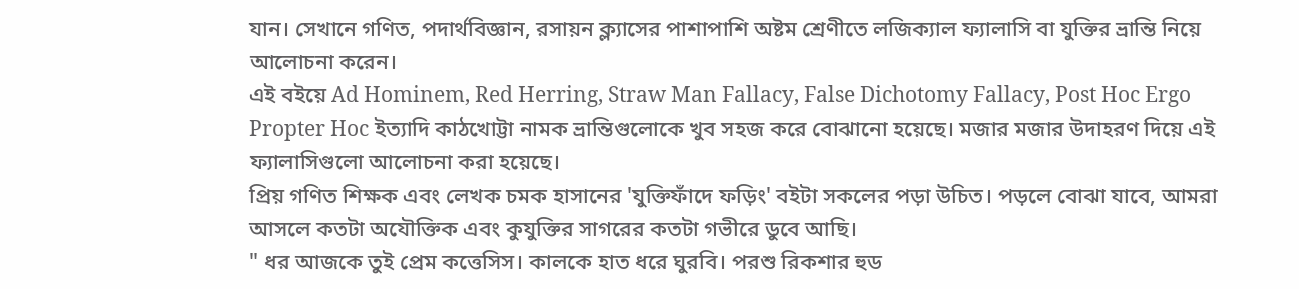যান। সেখানে গণিত, পদার্থবিজ্ঞান, রসায়ন ক্ল্যাসের পাশাপাশি অষ্টম শ্রেণীতে লজিক্যাল ফ্যালাসি বা যুক্তির ভ্রান্তি নিয়ে আলোচনা করেন।
এই বইয়ে Ad Hominem, Red Herring, Straw Man Fallacy, False Dichotomy Fallacy, Post Hoc Ergo Propter Hoc ইত্যাদি কাঠখোট্টা নামক ভ্রান্তিগুলোকে খুব সহজ করে বোঝানো হয়েছে। মজার মজার উদাহরণ দিয়ে এই ফ্যালাসিগুলো আলোচনা করা হয়েছে।
প্রিয় গণিত শিক্ষক এবং লেখক চমক হাসানের 'যুক্তিফাঁদে ফড়িং' বইটা সকলের পড়া উচিত। পড়লে বোঝা যাবে, আমরা আসলে কতটা অযৌক্তিক এবং কুযুক্তির সাগরের কতটা গভীরে ডুবে আছি।
" ধর আজকে তুই প্রেম কত্তেসিস। কালকে হাত ধরে ঘুরবি। পরশু রিকশার হুড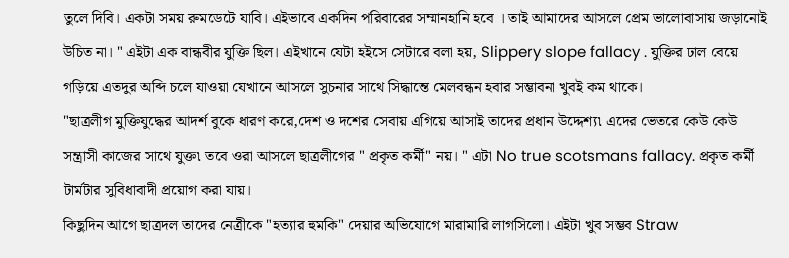তুলে দিবি। একটা সময় রুমডেটে যাবি। এইভাবে একদিন পরিবারের সম্মানহানি হবে । তাই আমাদের আসলে প্রেম ভালোবাসায় জড়ানোই উচিত না। " এইটা এক বান্ধবীর যুক্তি ছিল। এইখানে যেটা হইসে সেটারে বলা হয়, Slippery slope fallacy . যুক্তির ঢাল বেয়ে গড়িয়ে এতদুর অব্দি চলে যাওয়া যেখানে আসলে সুচনার সাথে সিদ্ধান্তে মেলবন্ধন হবার সম্ভাবনা খুবই কম থাকে।
"ছাত্রলীগ মুক্তিযুদ্ধের আদর্শ বুকে ধারণ করে,দেশ ও দশের সেবায় এগিয়ে আসাই তাদের প্রধান উদ্দেশ্য৷ এদের ভেতরে কেউ কেউ সন্ত্রাসী কাজের সাথে যুক্ত৷ তবে ওরা আসলে ছাত্রলীগের " প্রকৃত কর্মী" নয়। " এটা No true scotsmans fallacy. প্রকৃত কর্মী টার্মটার সুবিধাবাদী প্রয়োগ করা যায়।
কিছুদিন আগে ছাত্রদল তাদের নেত্রীকে "হত্যার হুমকি" দেয়ার অভিযোগে মারামারি লাগসিলো। এইটা খুব সম্ভব Straw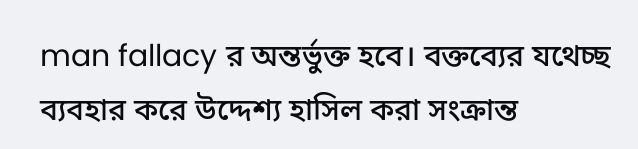man fallacy র অন্তর্ভুক্ত হবে। বক্তব্যের যথেচ্ছ ব্যবহার করে উদ্দেশ্য হাসিল করা সংক্রান্ত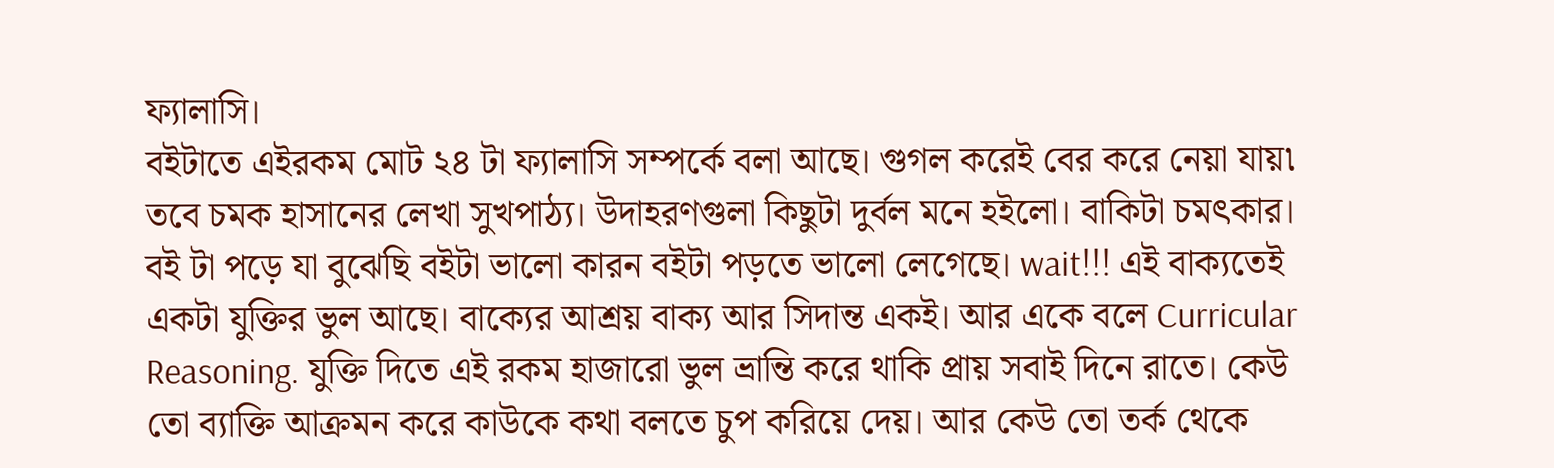ফ্যালাসি।
বইটাতে এইরকম মোট ২৪ টা ফ্যালাসি সম্পর্কে বলা আছে। গুগল করেই বের করে নেয়া যায়৷ তবে চমক হাসানের লেখা সুখপাঠ্য। উদাহরণগুলা কিছুটা দুর্বল মনে হইলো। বাকিটা চমৎকার।
বই টা পড়ে যা বুঝেছি বইটা ভালো কারন বইটা পড়তে ভালো লেগেছে। wait!!! এই বাক্যতেই একটা যুক্তির ভুল আছে। বাক্যের আশ্রয় বাক্য আর সিদান্ত একই। আর একে বলে Curricular Reasoning. যুক্তি দিতে এই রকম হাজারো ভুল ভ্রান্তি করে থাকি প্রায় সবাই দিনে রাতে। কেউ তো ব্যাক্তি আক্রমন করে কাউকে কথা বলতে চুপ করিয়ে দেয়। আর কেউ তো তর্ক থেকে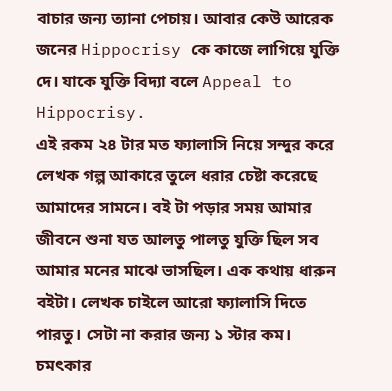বাচার জন্য ত্যানা পেচায়। আবার কেউ আরেক জনের Hippocrisy কে কাজে লাগিয়ে যুক্তি দে। যাকে যুক্তি বিদ্যা বলে Appeal to Hippocrisy.
এই রকম ২৪ টার মত ফ্যালাসি নিয়ে সন্দুর করে লেখক গল্প আকারে তুলে ধরার চেষ্টা করেছে আমাদের সামনে। বই টা পড়ার সময় আমার জীবনে শুনা যত আলতু পালতু যুক্তি ছিল সব আমার মনের মাঝে ভাসছিল। এক কথায় ধারুন বইটা। লেখক চাইলে আরো ফ্যালাসি দিতে পারতু। সেটা না করার জন্য ১ স্টার কম।
চমৎকার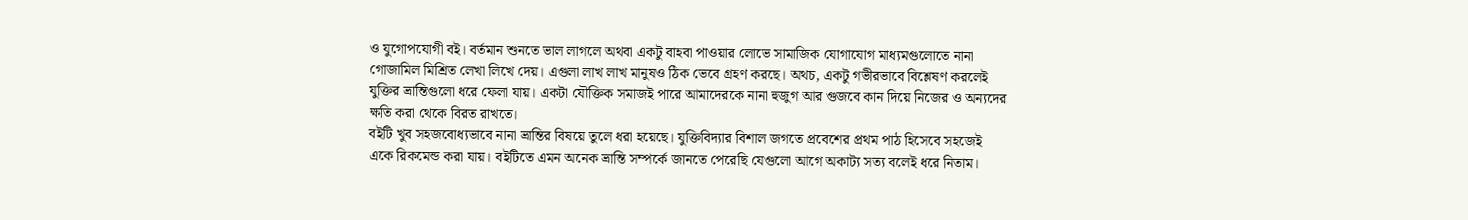ও যুগোপযোগী বই। বর্তমান শুনতে ভাল লাগলে অথবা একটু বাহবা পাওয়ার লোভে সামাজিক যোগাযোগ মাধ্যমগুলোতে নানা গোজামিল মিশ্রিত লেখা লিখে দেয়। এগুলা লাখ লাখ মানুষও ঠিক ভেবে গ্রহণ করছে। অথচ, একটু গভীরভাবে বিশ্লেষণ করলেই যুক্তির ভ্রান্তিগুলো ধরে ফেলা যায়। একটা যৌক্তিক সমাজই পারে আমাদেরকে নানা হুজুগ আর গুজবে কান দিয়ে নিজের ও অন্যদের ক্ষতি করা থেকে বিরত রাখতে।
বইটি খুব সহজবোধ্যভাবে নানা ভ্রান্তির বিষয়ে তুলে ধরা হয়েছে। যুক্তিবিদ্যার বিশাল জগতে প্রবেশের প্রথম পাঠ হিসেবে সহজেই একে রিকমেন্ড করা যায়। বইটিতে এমন অনেক ভ্রান্তি সম্পর্কে জানতে পেরেছি যেগুলো আগে অকাট্য সত্য বলেই ধরে নিতাম।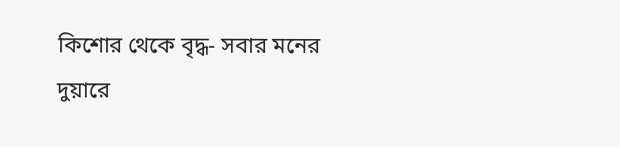কিশোর থেকে বৃদ্ধ- সবার মনের দুয়ারে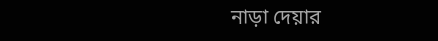নাড়া দেয়ার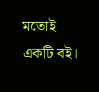মতোই একটি বই।